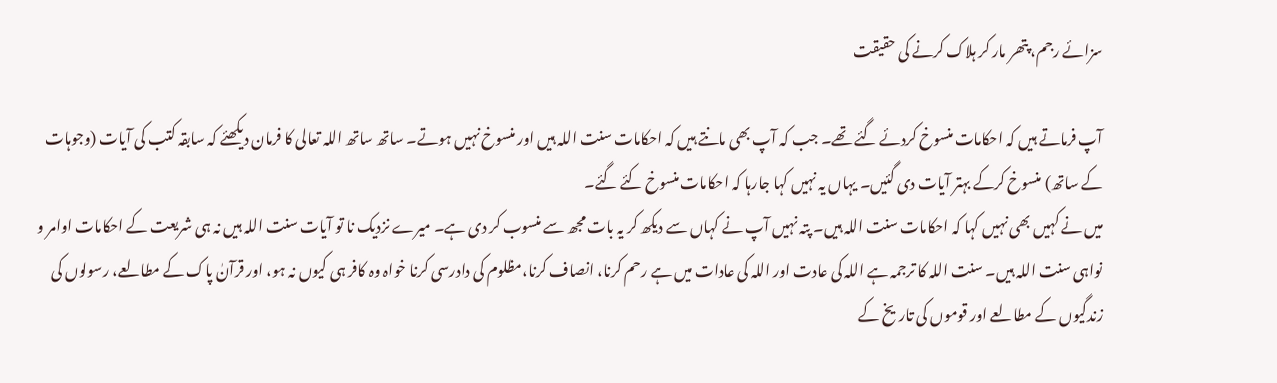سزائے رجم، پتھر مار کر ہلاک کرنے کی حقیقت

آپ فرماتے ہیں کہ احکامات منسوخ کردئے گئے تھے۔ جب کہ آپ بھی مانتے ہیں کہ احکامات سنت اللہ ہیں اور منسوخ نہیں ہوتے۔ ساتھ ساتھ اللہ تعالی کا فرمان دیکھئے کہ سابقہ کتب کی آیات (وجوہات کے ساتھ) منسوخ کرکے بہتر آیات دی گئیں۔ یہاں یہ نہیں کہا جارہا کہ احکامات منسوخ کئے گئے۔
میں نے کہیں بھی نہیں کہا کہ احکامات سنت اللہ ہیں۔ پتہ نہیں آپ نے کہاں سے دیکھ کر یہ بات مجھ سے منسوب کر دی ہے۔ میرے نزدیک نا تو آیات سنت اللہ ہیں نہ ہی شریعت کے احکامات اوامر و نواہی سنت اللہ ہیں۔ سنت اللہ کا ترجمہ ہے اللہ کی عادت اور اللہ کی عادات میں ہے رحم کرنا، انصاف کرنا،مظلوم کی دادرسی کرنا خواہ وہ کافر ہی کیوں نہ ہو، اور قرآنٰ پاک کے مطالعے، رسولوں کی زندگیوں کے مطالعے اور قوموں کی تاریخ کے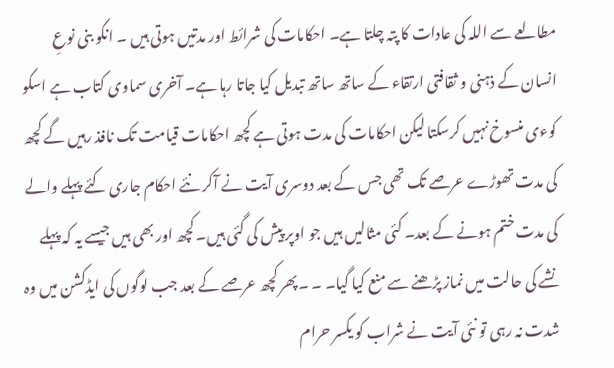مطالعے سے اللہ کی عادات کا پتہ چلتا ہے۔ احکامات کی شرائط اور مدتیں ہوتی ہیں ۔ انکو بنی نوعِ انسان کے ذہنی و ثقافتی ارتقاء کے ساتھ ساتھ تبدیل کیا جاتا رہا ہے۔ آخری سماوی کتاب ہے اسکو کوءی منسوخ نہیں کرسکتا لیکن احکامات کی مدت ہوتی ہے کچھ احکامات قیامت تک نافذ رہیں گے کچھ کی مدت تھوڑے عرصے تک تھی جس کے بعد دوسری آیت نے آکر نئے احکام جاری کئے پہلے والے کی مدت ختم ہونے کے بعد۔ کئی مثالیں ہیں جو اوپر پیش کی گئی ہیں۔ کچھ اور بھی ہیں جیسے یہ کہ پہلے نشے کی حالت میں نماز پڑھنے سے منع کیا گیا۔ ۔ ۔پھر کچھ عرصے کے بعد جب لوگوں کی ایڈکشن میں وہ شدت نہ رہی تو نئی آیت نے شراب کو یکسر حرام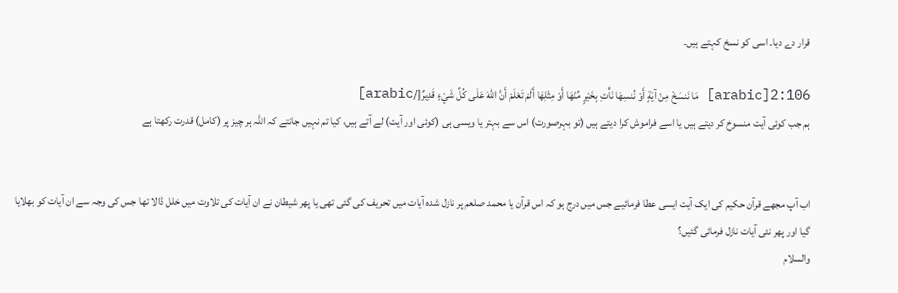قرار دے دیا۔ اسی کو نسخ کہتے ہیں۔

2:106[arabic] مَا نَنسَخْ مِنْ آيَةٍ أَوْ نُنسِهَا نَأْتِ بِخَيْرٍ مِّنْهَا أَوْ مِثْلِهَا أَلَمْ تَعْلَمْ أَنَّ اللّهَ عَلَى كُلِّ شَيْءٍ قَدِيرٌ[/arabic]
ہم جب کوئی آیت منسوخ کر دیتے ہیں یا اسے فراموش کرا دیتے ہیں (تو بہرصورت) اس سے بہتر یا ویسی ہی (کوئی اور آیت) لے آتے ہیں، کیا تم نہیں جانتے کہ اللہ ہر چیز پر (کامل) قدرت رکھتا ہے


اب آپ مجھے قرآن حکیم کی ایک آیت ایسی عطا فرمائیے جس میں درج ہو کہ اس قرآن یا محمد صلعم پر نازل شدہ آیات میں تحریف کی گئی تھی یا پھر شیطان نے ان آیات کی تلاوت میں خلل ڈالا تھا جس کی وجہ سے ان آیات کو بھلایا گیا اور پھر نئی آیات نازل فرمائی گئیں؟
والسلام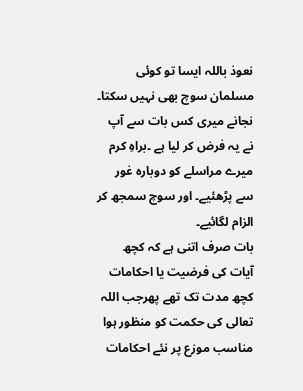نعوذ باللہ ایسا تو کوئی مسلمان سوچ بھی نہیں سکتا۔ نجانے میری کس بات سے آپ نے یہ فرض کر لیا ہے ۔براہِ کرم میرے مراسلے کو دوبارہ غور سے پڑھئیے۔ اور سوچ سمجھ کر الزام لگائیے۔
بات صرف اتنی ہے کہ کچھ آیات کی فرضیت یا احکامات کچھ مدت تک تھے پھرجب اللہ تعالی کی حکمت کو منظور ہوا مناسب موزع پر نئے احکامات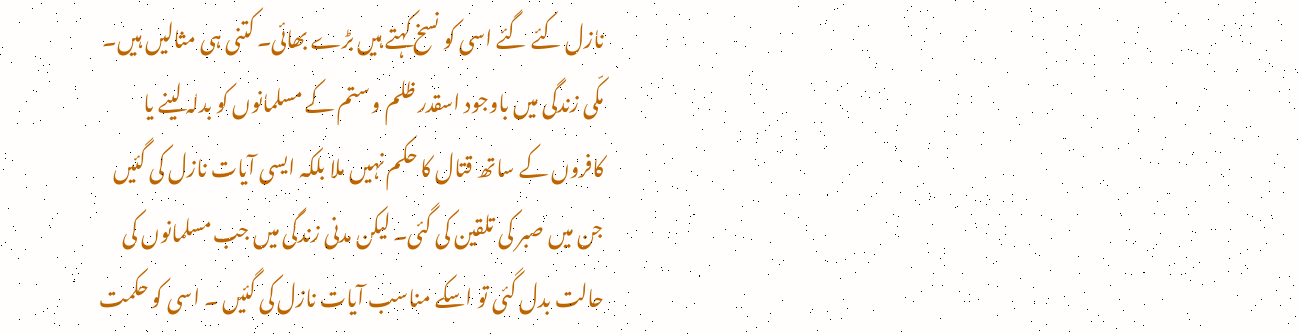نازل کئے گئے اسی کو نسخ کہتے ہیں بڑے بھائی۔ کتنی ہی مثالیں ہیں۔ مکّی زندگی میں باوجود اسقدر ظلم و ستم کے مسلمانوں کو بدلہ لینے یا کافروں کے ساتھ قتال کا حکم نہیں ملا بلکہ ایسی آیات نازل کی گئیں جن میں صبر کی تلقین کی گئی۔ لیکن مدنی زندگی میں جب مسلمانوں کی حالت بدل گئی تو اسکے مناسب آیات نازل کی گئیں ۔ اسی کو حکمت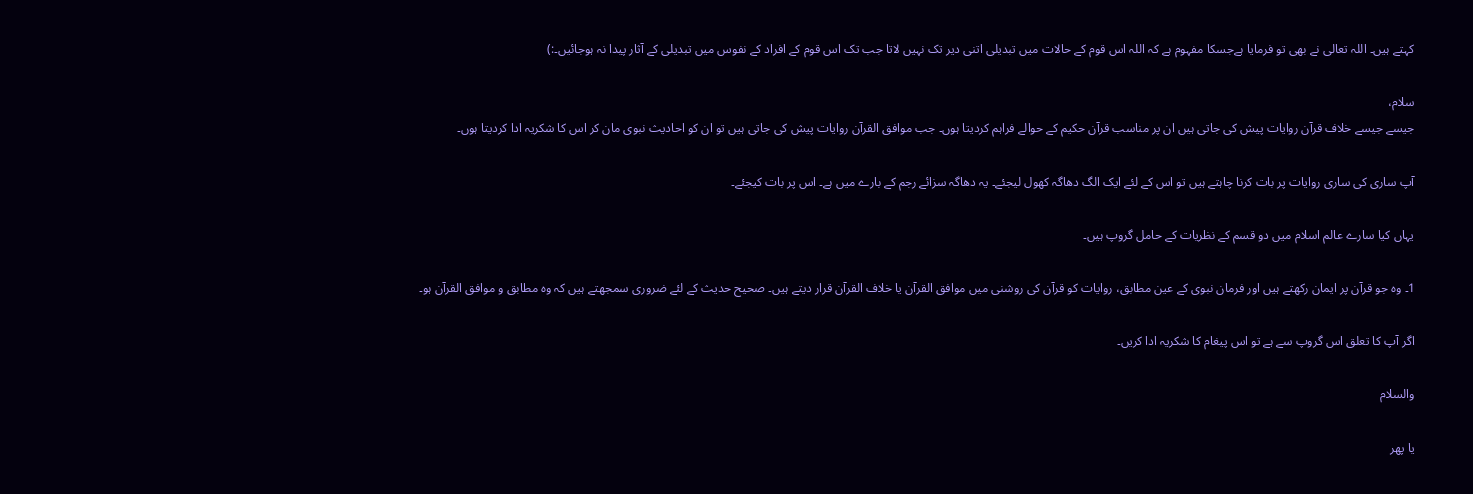کہتے ہیں۔ اللہ تعالی نے بھی تو فرمایا ہےجسکا مفہوم ہے کہ اللہ اس قوم کے حالات میں تبدیلی اتنی دیر تک نہیں لاتا جب تک اس قوم کے افراد کے نفوس میں تبدیلی کے آثار پیدا نہ ہوجائیں۔:)

سلام،
جیسے جیسے خلاف قرآن روایات پیش کی جاتی ہیں ان پر مناسب قرآن حکیم کے حوالے فراہم کردیتا ہوں۔ جب موافق القرآن روایات پیش کی جاتی ہیں تو ان کو احادیث نبوی مان کر اس کا شکریہ ادا کردیتا ہوں۔

آپ ساری کی ساری روایات پر بات کرنا چاہتے ہیں تو اس کے لئے ایک الگ دھاگہ کھول لیجئے۔ یہ دھاگہ سزائے رجم کے بارے میں ہے۔ اس پر بات کیجئے۔

یہاں کیا سارے عالم اسلام میں دو قسم کے نظریات کے حامل گروپ ہیں۔

1۔ وہ جو قرآن پر ایمان رکھتے ہیں اور فرمان نبوی کے عین مطابق، روایات کو قرآن کی روشنی میں موافق القرآن یا خلاف القرآن قرار دیتے ہیں۔ صحیح حدیث کے لئے ضروری سمجھتے ہیں کہ وہ مطابق و موافق القرآن ہو۔

اگر آپ کا تعلق اس گروپ سے ہے تو اس پیغام کا شکریہ ادا کریں۔

والسلام

یا پھر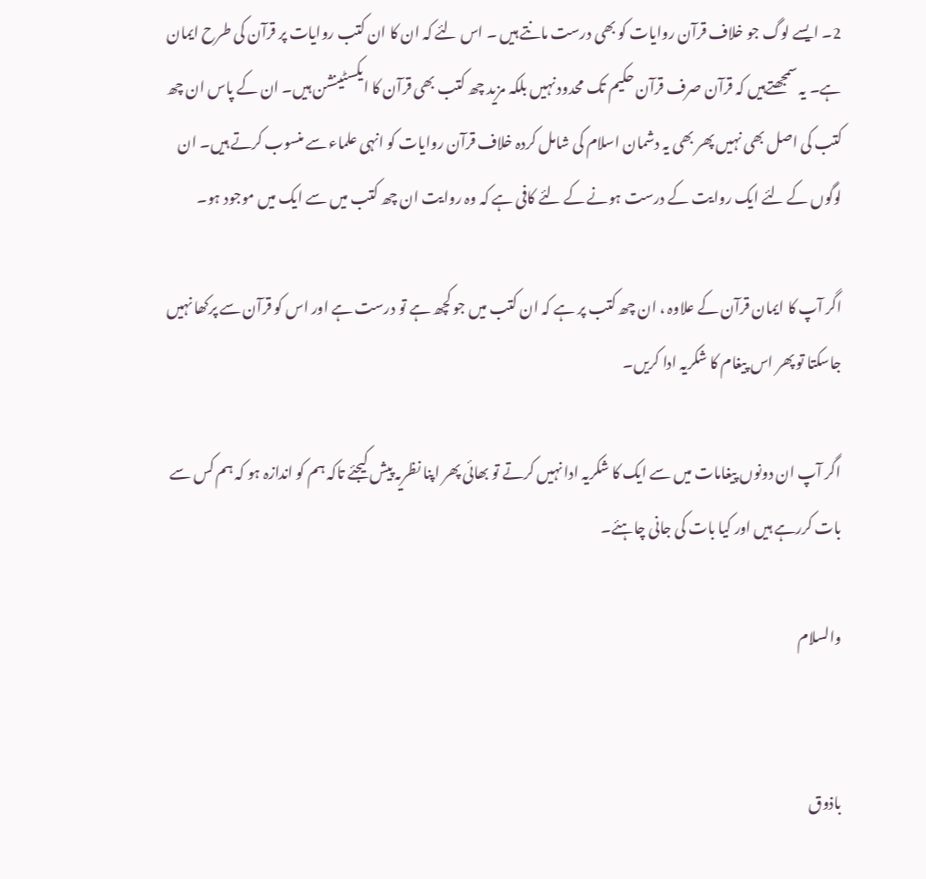2۔ ایسے لوگ جو خلاف قرآن روایات کو بھی درست مانتے ہیں ۔ اس لئے کہ ان کا ان کتب روایات پر قرآن کی طرح ایمان ہے۔ یہ سمجھتےہیں کہ قرآن صرف قرآن حکیم تک محدود نہیں بلکہ مزید چھ کتب بھی قرآن کا ایکسٹینشن ہیں۔ ان کے پاس ان چھ کتب کی اصل بھی نہیں پھر بھی یہ دشمان اسلام کی شامل کردہ خلاف قرآن روایات کو انہی علماء سے منسوب کرتے ہیں۔ ان لوگوں کے لئے ایک روایت کے درست ہونے کے لئے کافی ہے کہ وہ روایت ان چھ کتب میں سے ایک میں موجود ہو۔

اگر آپ کا ایمان قرآن کے علاوہ ، ان چھ کتب پر ہے کہ ان کتب میں جو کچھ ہے تو درست ہے اور اس کو قرآن سے پرکھا نہیں‌ جاسکتا تو پھر اس پیغام کا شکریہ ادا کریں۔

اگر آپ ان دونوں پیغامات میں سے ایک کا شکریہ ادا نہیں کرتے تو بھائی پھر اپنا نظریہ پیش کیجئے تاکہ ہم کو اندازہ ہو کہ ہم کس سے بات کررہے ہیں اور کیا بات کی جانی چاہئے۔

والسلام


باذوق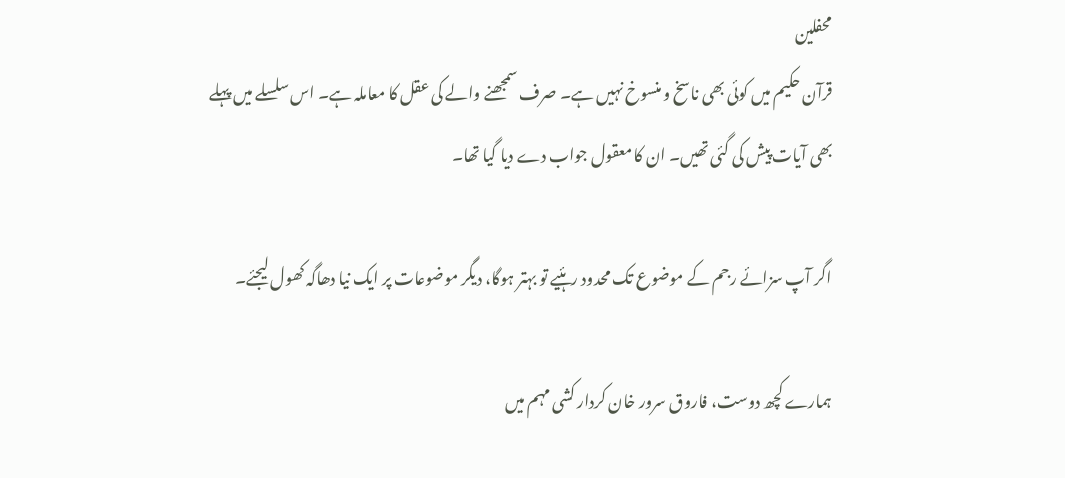محفلین
قرآن حکیم میں کوئی بھی ناسخ و منسوخ نہیں ہے۔ صرف سمجھنے والے کی عقل کا معاملہ ہے۔ اس سلسلے میں پہلے بھی آیات پیش کی گئی تھیں۔ ان کا معقول جواب دے دیا گیا تھا۔

اگر آپ سزائے رجم کے موضوع تک محدود رہئیے تو بہتر ہوگا، دیگر موضوعات پر ایک نیا دھاگہ کھول لیجئے۔

ہمارے کچھ دوست، فاروق سرور خان کردار کشی مہم میں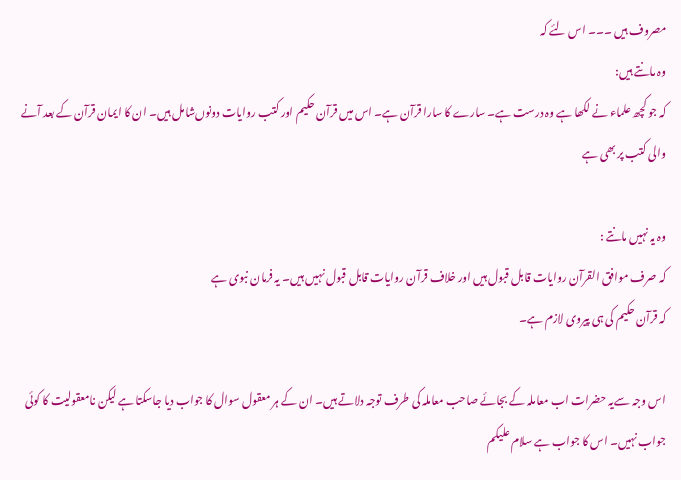مصروف ہیں ۔۔۔ اس لئے کہ
وہ مانتے ہیں:
کہ جو کچھ علماء نے لکھا ہے وہ درست ہے۔ سارے کا سارا قرآن ہے۔ اس میں قرآن حکیم اور کتب روایات دونوں‌شامل ہیں۔ ان کا ایمان قرآن کے بعد آنے والی کتب پر بھی ہے

وہ یہ نہیں مانتے :
کہ صرف موافق القرآن روایات قابل قبول ہیں اور خلاف قرآن روایات قابل قبول نہیں ہیں۔ یہ فرمان نبوی ہے
کہ قرآن حکیم کی ہی پیروی لازم ہے۔

اس وجہ سےیہ حضرات اب معاملہ کے بجائے صاحب معاملہ کی طرف توجہ دلاتے ہیں۔ ان کے ہر معقول سوال کا جواب دیا جاسکتا ہے لیکن نامعقولیت کا کوئی جواب نہیں۔ اس کا جواب ہے سلام علیکم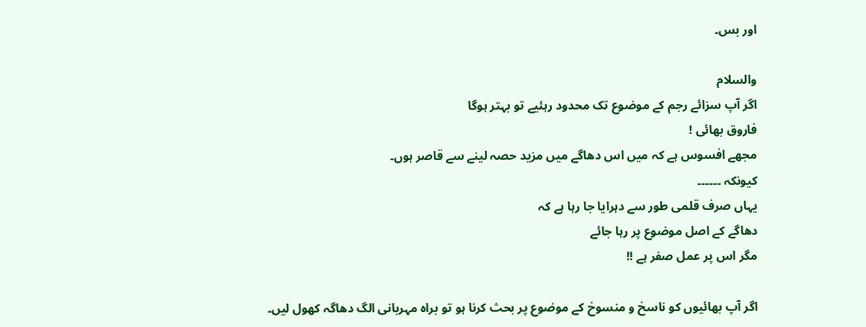اور بس۔

والسلام
اگر آپ سزائے رجم کے موضوع تک محدود رہئیے تو بہتر ہوگا
فاروق بھائی !
مجھے افسوس ہے کہ میں اس دھاگے میں مزید حصہ لینے سے قاصر ہوں۔
کیونکہ ۔۔۔۔۔۔
یہاں صرف قلمی طور سے دہرایا جا رہا ہے کہ
دھاگے کے اصل موضوع پر رہا جائے
مگر اس پر عمل صفر ہے !!

اگر آپ بھائیوں کو ناسخ و منسوخ کے موضوع پر بحث کرنا ہو تو براہ مہربانی الگ دھاگہ کھول لیں۔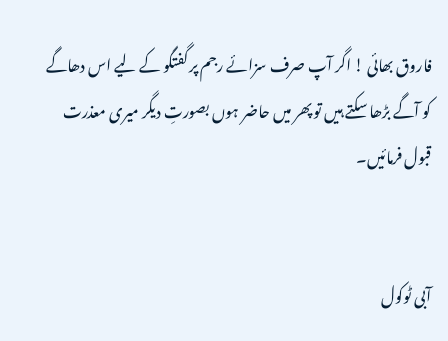فاروق بھائی ! اگر آپ صرف سزائے رجم پر گفتگو کے لیے اس دھاگے کو آگے بڑھا سکتے ہیں تو پھر میں حاضر ہوں بصورتِ دیگر میری معذرت قبول فرمائیں۔


آبی ٹوکول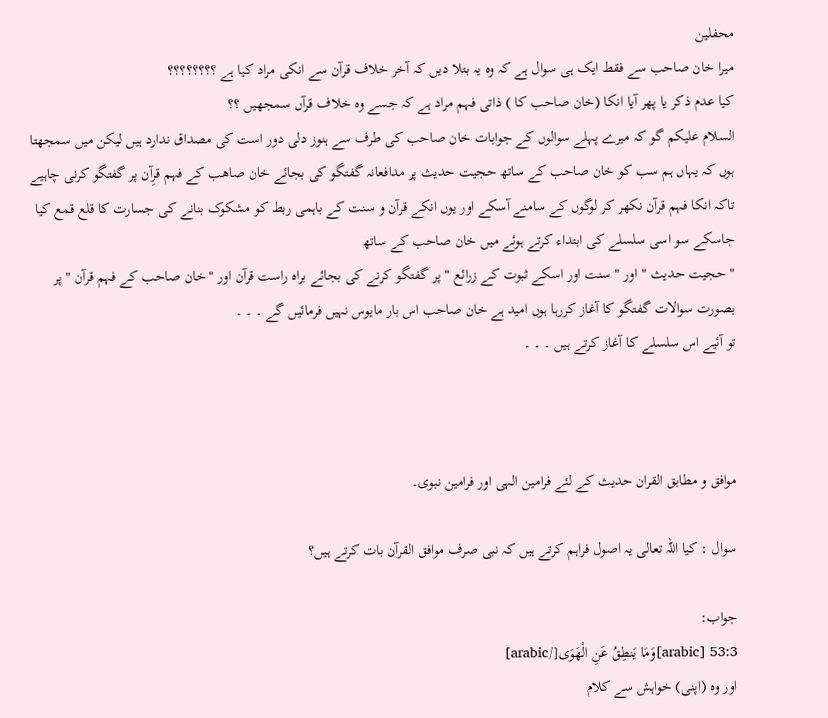محفلین
میرا خان صاحب سے فقط ایک ہی سوال ہے کہ وہ یہ بتلا دیں کہ آخر خلاف قرآن سے انکی مراد کیا ہے ؟؟؟؟؟؟؟؟
کیا عدم ذکر یا پھر آیا انکا (خان صاحب کا ) ذاتی فہم مراد ہے کہ جسے وہ خلاف قرآں سمجھیں ؟؟
السلام علیکم گو کہ میرے پہلے سوالوں کے جوابات خان صاحب کی طرف سے ہنوز دلی دور است کی مصداق ندارد ہیں لیکن میں سمجھتا ہوں کہ یہاں ہم سب کو خان صاحب کے ساتھ حجیت حدیث پر مدافعانہ گفتگو کی بجائے خان صاھب کے فہم قرِآن پر گفتگو کرنی چاہیے تاکہ انکا فہم قرآن نکھر کر لوگوں کے سامنے آسکے اور یوں انکے قرآن و سنت کے باہمی ربط کو مشکوک بنانے کی جسارت کا قلع قمع کیا جاسکے سو اسی سلسلے کی ابتداء کرتے ہوئے میں خان صاحب کے ساتھ
" حجیت حدیث " اور " سنت اور اسکے ثبوت کے زرائع " پر گفتگو کرنے کی بجائے براہ راست قرآن اور "خان صاحب کے فہم قرآن " پر بصورت سوالات گفتگو کا آغاز کررہا ہوں امید ہے خان صاحب اس بار مایوس نہیں فرمائیں گے ۔ ۔ ۔
تو آئیے اس سلسلے کا آغاز کرتے ہیں ۔ ۔ ۔



موافق و مطابق القران حدیث کے لئے فرامین الہی اور فرامین نبوی۔

سوال : کیا اللہ تعالی یہ اصول فراہم کرتے ہیں کہ نبی صرف موافق القرآن بات کرتے ہیں؟

جواب:
53:3 [arabic]وَمَا يَنطِقُ عَنِ الْهَوَى[/arabic]
اور وہ (اپنی) خواہش سے کلام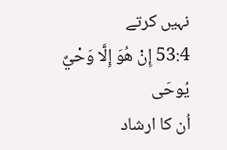نہیں کرتے
53:4 إِنْ هُوَ إِلَّا وَحْيٌ يُوحَى
اُن کا ارشاد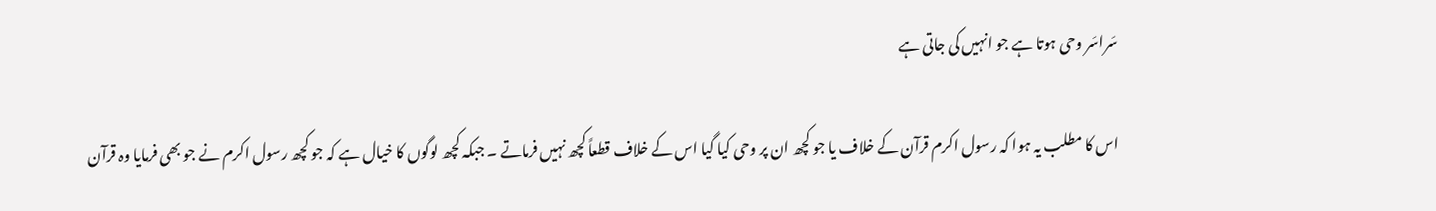سَراسَر وحی ہوتا ہے جو انہیں کی جاتی ہے

اس کا مطلب یہ ہوا کہ رسول اکرم قرآن کے خلاف یا جو کچھ ان پر وحی کیا گیا اس کے خلاف قطعاً کچھ نہیں فرماتے ۔ جبکہ کچھ لوگوں کا خیال ہے کہ جو کچھ رسول اکرم نے جو بھی فرمایا وہ قرآن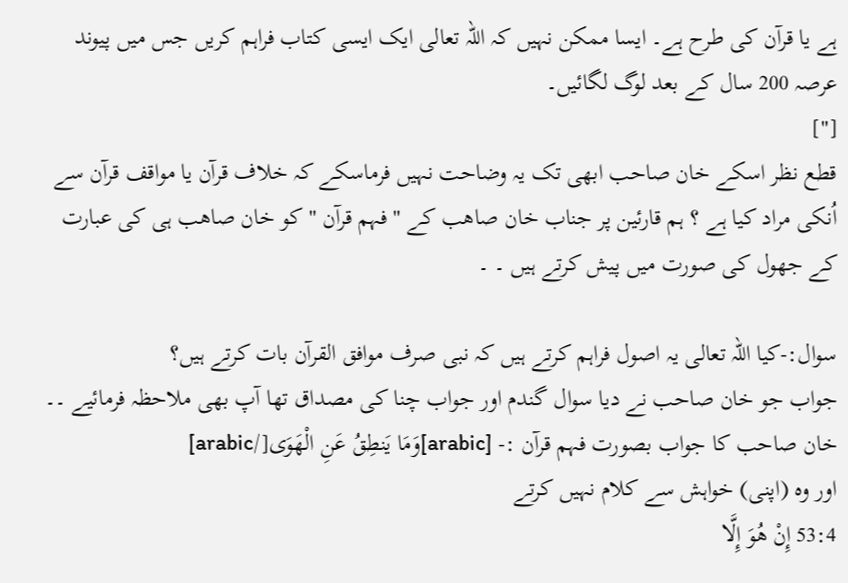ہے یا قرآن کی طرح ہے۔ ایسا ممکن نہیں کہ اللہ تعالی ایک ایسی کتاب فراہم کریں جس میں پیوند عرصہ 200 سال کے بعد لوگ لگائیں۔
["]
قطع نظر اسکے خان صاحب ابھی تک یہ وضاحت نہیں فرماسکے کہ خلاف قرآن یا مواقف قرآن سے اُنکی مراد کیا ہے ؟ ہم قارئین پر جناب خان صاھب کے " فہم قرآن " کو خان صاھب ہی کی عبارت کے جھول کی صورت میں پیش کرتے ہیں ۔ ۔

سوال:-کیا اللہ تعالی یہ اصول فراہم کرتے ہیں کہ نبی صرف موافق القرآن بات کرتے ہیں؟
جواب جو خان صاحب نے دیا سوال گندم اور جواب چنا کی مصداق تھا آپ بھی ملاحظہ فرمائیے ۔۔
خان صاحب کا جواب بصورت فہم قرآن :- [arabic]وَمَا يَنطِقُ عَنِ الْهَوَى[/arabic]
اور وہ (اپنی) خواہش سے کلام نہیں کرتے
53:4 إِنْ هُوَ إِلَّا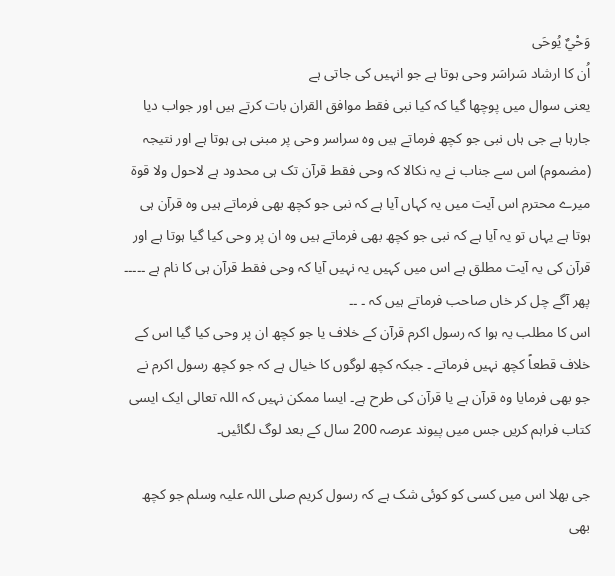وَحْيٌ يُوحَى
اُن کا ارشاد سَراسَر وحی ہوتا ہے جو انہیں کی جاتی ہے
یعنی سوال میں پوچھا گیا کہ کیا نبی فقط موافق القران بات کرتے ہیں اور جواب دیا جارہا ہے جی ہاں نبی جو کچھ فرماتے ہیں وہ سراسر وحی پر مبنی ہی ہوتا ہے اور نتیجہ (مضموم) اس سے جناب نے یہ نکالا کہ وحی فقط قرآن تک ہی محدود ہے لاحول ولا قوۃ میرے محترم اس آیت میں یہ کہاں آیا ہے کہ نبی جو کچھ بھی فرماتے ہیں وہ قرآن ہی ہوتا ہے یہاں تو یہ آیا ہے کہ نبی جو کچھ بھی فرماتے ہیں وہ ان پر وحی کیا گیا ہوتا ہے اور قرآن کی یہ آیت مطلق ہے اس میں کہیں یہ نہیں آیا کہ وحی فقط قرآن ہی کا نام ہے ۔۔۔۔۔
پھر آگے چل کر خاں صاحب فرماتے ہیں کہ ۔ ۔۔
اس کا مطلب یہ ہوا کہ رسول اکرم قرآن کے خلاف یا جو کچھ ان پر وحی کیا گیا اس کے خلاف قطعاً کچھ نہیں فرماتے ۔ جبکہ کچھ لوگوں کا خیال ہے کہ جو کچھ رسول اکرم نے جو بھی فرمایا وہ قرآن ہے یا قرآن کی طرح ہے۔ ایسا ممکن نہیں کہ اللہ تعالی ایک ایسی کتاب فراہم کریں جس میں پیوند عرصہ 200 سال کے بعد لوگ لگائیں۔

جی بھلا اس میں کسی کو کوئی شک ہے کہ رسول کریم صلی اللہ علیہ وسلم جو کچھ بھی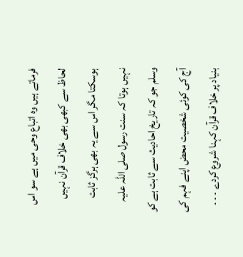فرماتے ہیں وہ اتباع وحی میں ہے سو اس لحاظ سے کبھی بھی خلاف قرآن نہیں ہوسکتا مگر اس سے یہ بھی ہرگز ثابت نہیں ہوتا کہ سنت رسول صلی اللہ علیہ وسلم جو کہ تاریخ احادیث سے ثابت ہے کو آج کی کوئی شخصیت محض اپنے فہم کی بنیاد پر خلاف قرآن کہنا شروع کردے ۔ ۔ ۔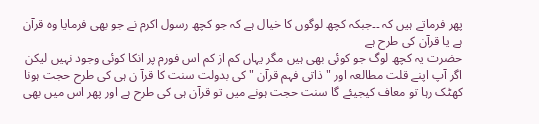پھر فرماتے ہیں کہ ۔۔جبکہ کچھ لوگوں کا خیال ہے کہ جو کچھ رسول اکرم نے جو بھی فرمایا وہ قرآن ہے یا قرآن کی طرح ہے
حضرت یہ کچھ لوگ جو کوئی بھی ہیں مگر یہاں کم از کم اس فورم پر انکا کوئی وجود نہیں لیکن اگر آپ اپنے قلت مطالعہ اور " ذاتی فہم قرآن " کی بدولت سنت کا قرآ ن ہی کی طرح حجت ہونا کھٹک رہا تو معاف کیجیئے گا سنت حجت ہونے میں تو قرآن ہی کی طرح ہے اور پھر اس میں بھی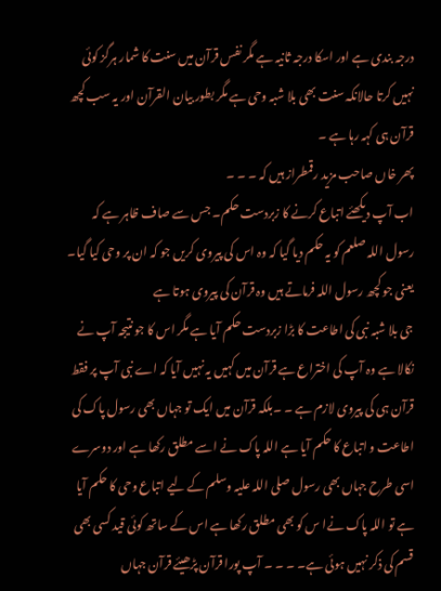درجہ بندی ہے اور اسکا درجہ ثانیہ ہے مگر نفس قرآن میں سنت کا شمار ہرگز کوئی نہیں کرتا حالانکہ سنت بھی بلا شبہ وحی ہے مگر بطور بیان القرآن اور یہ سب کچھ قرآن ہی کہہ رہا ہے ۔
پھر خاں صاحب مزید رقمطراز ہیں کہ ۔ ۔ ۔
اب آپ دیکھئے اتباع کرنے کا زبردست حکم۔ جس سے صاف ظاہر ہے کہ رسول اللہ صلعم کو یہ حکم دیا گیا کہ وہ اس کی پیروی کریں جو کہ ان پر وحی کیا گیا۔ یعنی جو کچھ رسول اللہ فرماتے ہیں وہ قرآن کی پیروی ہوتا ہے
جی بلا شبہ نبی کی اطاعت کا بڑا زبردست حکم آیا ہے مگر اس کا جو نتیجہ آپ نے نکالا ہے وہ آپ کی اختراع ہے قرآن میں کہیں یہ نہیں آیا کہ اے نبی آپ پر فقط قرآن ہی کی پیروی لازم ہے ۔ ۔بلکہ قرآن میں ایک تو جہاں بھی رسول پاک کی اطاعت و اتباع کا حکم آیا ہے اللہ پاک نے اسے مطلق رکھا ہے اور دوسرے اسی طرح جہاں بھی رسول صلی اللہ علیہ وسلم کے لیے اتباع وحی کا حکم آیا ہے تو اللہ پاک نےا س کو بھی مطلق رکھا ہے اس کے ساتھ کوئی قید کسی بھی قسم کی ذکر نہیں ہوئی ہے۔ ۔ ۔ ۔ آپ پورا قرآن پڑھیئے قرآن جہاں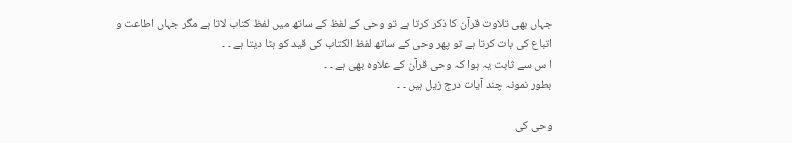جہاں بھی تلاوت قرآن کا ذکر کرتا ہے تو وحی کے لفظ کے ساتھ میں لفظ کتاب لاتا ہے مگر جہاں اطاعت و اتباع کی بات کرتا ہے تو پھر وحی کے ساتھ لفظ الکتاب کی قید کو ہٹا دیتا ہے ۔ ۔
ا س سے ثابت یہ ہوا کہ وحی قرآن کے علاوہ بھی ہے ۔ ۔
بطور نمونہ چند آیات درج زیل ہیں ۔ ۔

وحی کی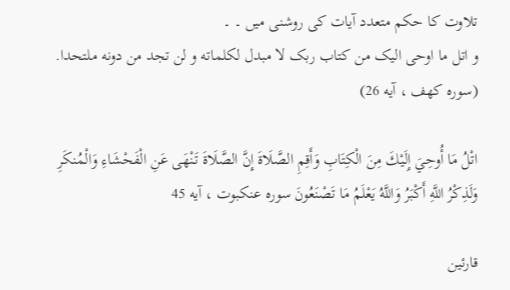تلاوت کا حکم متعدد آیات کی روشنی میں ۔ ۔
و اتل ما اوحى اليک من کتاب ربک لا مبدل لکلماته و لن تجد من دونه ملتحدا. (سوره کهف ، آيه 26)

اتْلُ مَا أُوحِيَ إِلَيْكَ مِنَ الْكِتَابِ وَأَقِمِ الصَّلَاةَ إِنَّ الصَّلَاةَ تَنْهَى عَنِ الْفَحْشَاءِ وَالْمُنكَرِ وَلَذِكْرُ اللَّهِ أَكْبَرُ وَاللَّهُ يَعْلَمُ مَا تَصْنَعُونَ سوره عنكبوت ، آيه 45

قارئین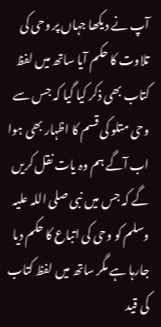آپ نے دیکھا جہاں پر وحی کی تلاوت کا حکم آیا ساتھ میں لفظ کتاب بھی ذکر کیا گیا کہ جس سے وحی متلو کی قسم کا اظہار بھی ہوا اب آگے ہم وہ یات نقل کریں گے کہ جس میں نبی صلی اللہ علیہ وسلم کو وحی کی اتباع کا حکم دیا جارہا ہے مگر ساتھ میں لفظ کتاب کی قید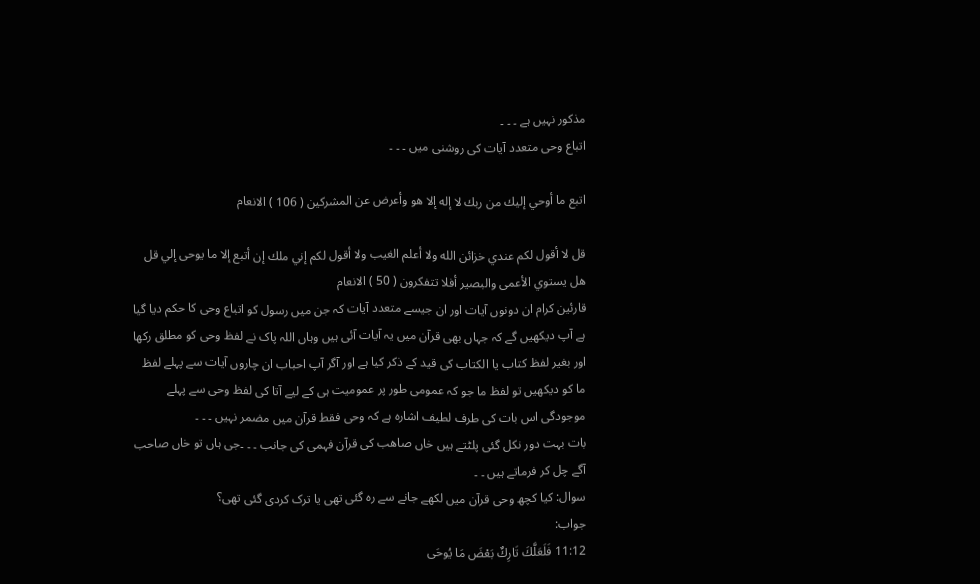مذکور نہیں ہے ۔ ۔ ۔
اتباع وحی متعدد آیات کی روشنی میں ۔ ۔ ۔

اتبع ما أوحي إليك من ربك لا إله إلا هو وأعرض عن المشركين ( 106 ) الانعام

قل لا أقول لكم عندي خزائن الله ولا أعلم الغيب ولا أقول لكم إني ملك إن أتبع إلا ما يوحى إلي قل هل يستوي الأعمى والبصير أفلا تتفكرون ( 50 ) الانعام
قارئین کرام ان دونوں آیات اور ان جیسے متعدد آیات کہ جن میں رسول کو اتباع وحی کا حکم دیا گیا ہے آپ دیکھیں گے کہ جہاں بھی قرآن میں یہ‌ آیات آئی ہیں وہاں اللہ پاک نے لفظ وحی کو مطلق رکھا اور بغیر لفظ کتاب یا الکتاب کی قید کے ذکر کیا ہے اور آگر آپ احباب ان چاروں آیات سے پہلے لفظ ما کو دیکھیں تو لفظ ما جو کہ عمومی طور پر عمومیت ہی کے لیے آتا کی لفظ وحی سے پہلے موجودگی اس بات کی طرف لطیف اشارہ ہے کہ وحی فقط قرآن میں مضمر نہیں ۔ ۔ ۔
بات بہت دور نکل گئی پلٹتے ہیں خاں صاھب کی قرآن فہمی کی جانب ۔ ۔ ۔جی ہاں تو خاں صاحب آگے چل کر فرماتے ہیں ۔ ۔
سوال: کیا کچھ وحی قرآن میں لکھے جانے سے رہ گئی تھی یا ترک کردی گئی تھی؟
جواب:
11:12 فَلَعَلَّكَ تَارِكٌ بَعْضَ مَا يُوحَى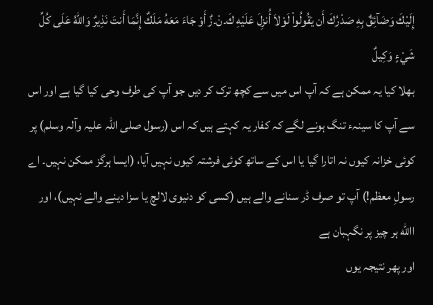إِلَيْكَ وَضَآئِقٌ بِهِ صَدْرُكَ أَن يَقُولُواْ لَوْلاَ أُنزِلَ عَلَيْهِ كَ۔نْ۔زٌ أَوْ جَاءَ مَعَهُ مَلَكٌ إِنَّمَا أَنتَ نَذِيرٌ وَاللّهُ عَلَى كُلِّ شَيْءٍ وَكِيلٌ
بھلا کیا یہ ممکن ہے کہ آپ اس میں سے کچھ ترک کر دیں جو آپ کی طرف وحی کیا گیا ہے اور اس سے آپ کا سینہء تنگ ہونے لگے کہ کفار یہ کہتے ہیں کہ اس (رسول صلی اللہ علیہ وآلہ وسلم) پر کوئی خزانہ کیوں نہ اتارا گیا یا اس کے ساتھ کوئی فرشتہ کیوں نہیں آیا، (ایسا ہرگز ممکن نہیں۔ اے رسولِ معظم!) آپ تو صرف ڈر سنانے والے ہیں (کسی کو دنیوی لالچ یا سزا دینے والے نہیں)، اور االله ہر چیز پر نگہبان ہے
اور پھر نتیجہ یوں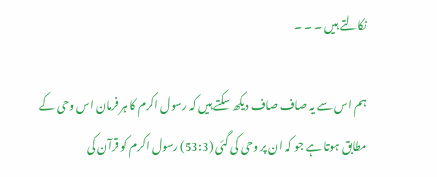نکالتے ہیں ۔ ۔ ۔

ہم اس سے یہ صاف صاف دیکھ سکتے ہیں کہ رسول اکرم کا ہر فرمان اس وحی کے مطابق ہوتا ہے جو کہ ان پر وحی کی گئی (53:3) رسول اکرم کو قرآن کی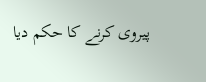پیروی کرنے کا حکم دیا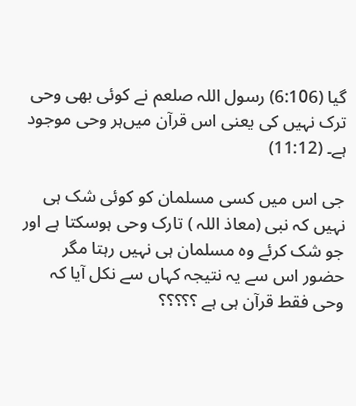گیا (6:106) رسول اللہ صلعم نے کوئی بھی وحی ترک نہیں کی یعنی اس قرآن میں‌ہر وحی موجود ہے۔ (11:12)

جی اس میں کسی مسلمان کو کوئی شک ہی نہیں کہ نبی (معاذ اللہ ) تارک وحی ہوسکتا ہے اور جو شک کرئے وہ مسلمان ہی نہیں رہتا مگر حضور اس سے یہ نتیجہ کہاں سے نکل آیا کہ وحی فقط قرآن ہی ہے ؟؟؟؟؟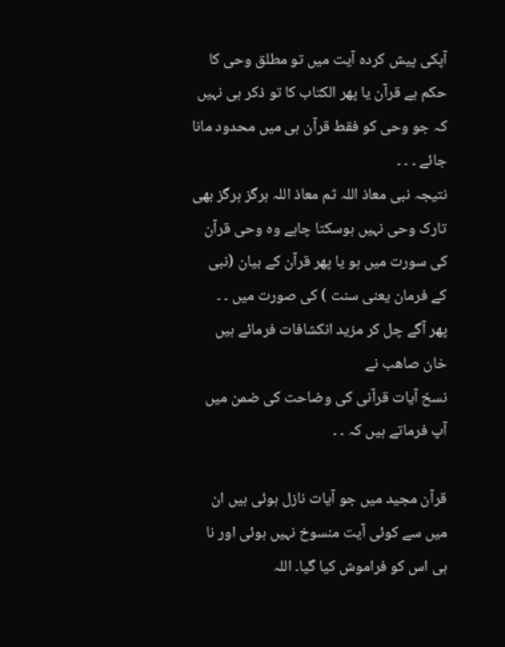آپکی پیش کردہ آیت میں تو مطلق وحی کا حکم ہے قرآن یا پھر الکتاب کا تو ذکر ہی نہیں کہ جو وحی کو فقط قرآن ہی میں محدود مانا جائے ۔ ۔ ۔
نتیجہ نبی معاذ اللہ ثم معاذ اللہ ہرگز ہرگز بھی تارک وحی نہیں ہوسکتا چاہے وہ وحی قرآن کی سورت میں ہو یا پھر قرآن کے بیان (نبی کے فرمان یعنی سنت ) کی صورت میں ۔ ۔
پھر آگے چل کر مزید انکشافات فرمائے ہیں خان صاھب نے
نسخ آیات قرآنی کی وضاحت کی ضمن میں آپ فرماتے ہیں کہ ۔ ۔

قرآن مجید میں جو آیات نازل ہوئی ہیں ان میں سے کوئی آیت منسوخ نہیں ہوئی اور نا ہی اس کو فراموش کیا گیا۔ اللہ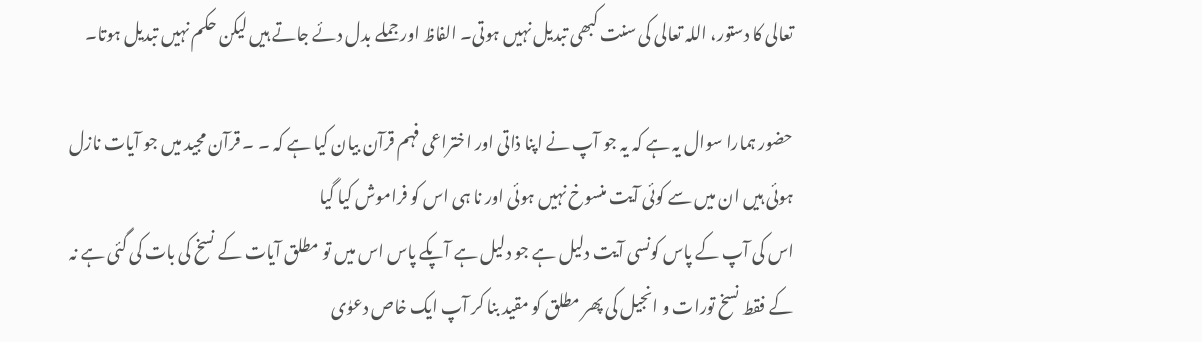تعالی کا دستور، اللہ تعالی کی سنت کبھی تبدیل نہیں ہوتی۔ الفاظ اور جملے بدل دئے جاتے ہیں لیکن حکم نہیں تبدیل ہوتا۔

حضور ہمارا سوال یہ ہے کہ یہ جو آپ نے اپنا ذاتی اور اختراعی فہم قرآن بیان کیا ہے کہ ۔ ۔ قرآن مجید میں جو آیات نازل ہوئی ہیں ان میں سے کوئی آیت منسوخ نہیں ہوئی اور نا ہی اس کو فراموش کیا گیا
اس کی آپ کے پاس کونسی آیت دلیل ہے جو دلیل ہے آپکے پاس اس میں تو مطلق آیات کے نسخ کی بات کی گئی ہے نہ کے فقط نسخ تورات و انجیل کی پھر مطلق کو مقید بنا کر آپ ایک خاص دعوٰی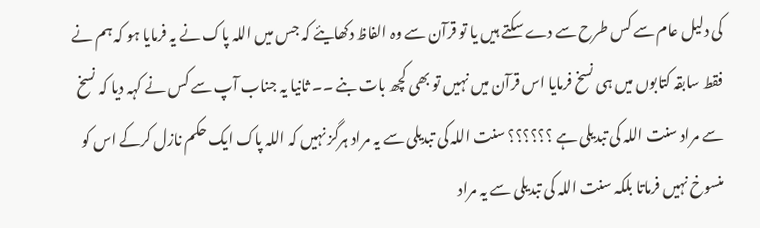کی دلیل عام سے کس طرح سے دے سکتے ہیں یا تو قرآن سے وہ الفاظ دکھایئے کہ جس میں اللہ پاک نے یہ فرمایا ہو کہ ہم نے فقط سابقہ کتابوں میں ہی نسخ فرمایا اس قرآن میں نہیں تو بھی کچھ بات بنے ۔۔ ثانیا یہ جناب آپ سے کس نے کہہ دیا کہ نسخ سے مراد سنت اللہ کی تبدیلی ہے ؟؟؟؟؟؟ سنت اللہ کی تبدیلی سے یہ مراد ہرگز نہیں کہ اللہ پاک ایک حکم نازل کرکے اس کو منسوخ نہیں فرماتا بلکہ سنت اللہ کی تبدیلی سے یہ مراد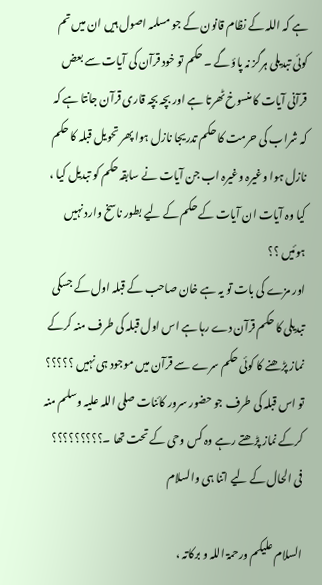ہے کہ اللہ کے نظام قانون کے جو مسلمہ اصول ہیں ان میں تم کوئی تبدیلی ہرگز نہ پاؤ گے ۔ حکم تو خود قرآن کی آیات سے بعض قرآنی آیات کا منسوخ ٹھرتا ہے اور بچہ بچہ قاری قرآن جانتا ہے کہ کہ شراب کی حرمت کا حکم تدریجا نازل ہوا پھر تحویل قبلہ کا حکم نازل ہوا وغیرہ وغیرہ اب جن آیات نے سابقہ حکم کو تبدیل کیا ، کیا وہ آیات ان آیات کے حکم کے لیے بطور ناسخ وارد نہیں ہوئیں ؟؟
اور مزے کی بات تو یہ ہے خان صاحب کے قبلہ اول کے جسکی تبدیلی کا حکم قرآن دے رہا ہے اس اول قبلہ کی طرف منہ کرکے نماز پڑھنے کا کوئی حکم سرے سے قرآن میں موجود ہی نہیں ؟؟؟؟؟ تو اس قبلہ کی طرف جو حضور سرور کائنات صلی اللہ علیہ وسلم منہ کرکے نماز پڑھتے رہے وہ کس وحی کے تحت تھا ۔؟؟؟؟؟؟؟؟؟
فی الحال کے لیے اتنا ہی والسلام

السلام علیکم ورحمۃ اللہ و برکاتہ ،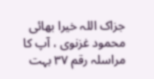جزاک اللہ خیرا بھائی محمود غزنوی ، آپ کا مراسلہ رقم ۳۷ بہت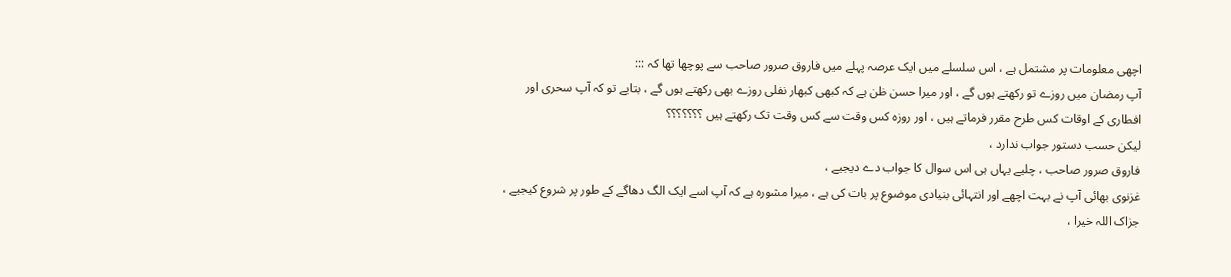اچھی معلومات پر مشتمل ہے ، اس سلسلے میں ایک عرصہ پہلے میں فاروق صرور صاحب سے پوچھا تھا کہ :::
آپ رمضان میں روزے تو رکھتے ہوں گے ، اور میرا حسن ظن ہے کہ کبھی کبھار نفلی روزے بھی رکھتے ہوں گے ، بتایے تو کہ آپ سحری اور افطاری کے اوقات کس طرح مقرر فرماتے ہیں ، اور روزہ کس وقت سے کس وقت تک رکھتے ہیں ؟؟؟؟؟؟؟
لیکن حسب دستور جواب ندارد ،
فاروق صرور صاحب ، چلیے یہاں ہی اس سوال کا جواب دے دیجیے ،
غزنوی بھائی آپ نے بہت اچھے اور انتہائی بنیادی موضوع پر بات کی ہے ، میرا مشورہ ہے کہ آپ اسے ایک الگ دھاگے کے طور پر شروع کیجیے ، جزاک اللہ خیرا ،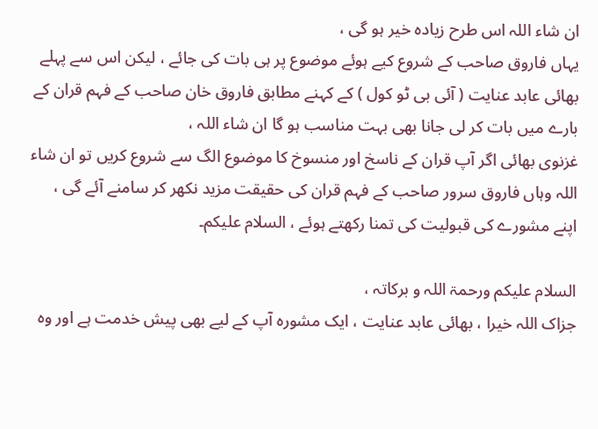ان شاء اللہ اس طرح زیادہ خیر ہو گی ،
یہاں فاروق صاحب کے شروع کیے ہوئے موضوع پر ہی بات کی جائے ، لیکن اس سے پہلے بھائی عابد عنایت ( آئی بی ٹو کول ) کے کہنے مطابق فاروق خان صاحب کے فہم قران کے بارے میں بات کر لی جانا بھی بہت مناسب ہو گا ان شاء اللہ ،
غزنوی بھائی اگر آپ قران کے ناسخ اور منسوخ کا موضوع الگ سے شروع کریں تو ان شاء اللہ وہاں فاروق سرور صاحب کے فہم قران کی حقیقت مزید نکھر کر سامنے آئے گی ،
اپنے مشورے کی قبولیت کی تمنا رکھتے ہوئے ، السلام علیکم۔

السلام علیکم ورحمۃ اللہ و برکاتہ ،
جزاک اللہ خیرا ، بھائی عابد عنایت ، ایک مشورہ آپ کے لیے بھی پیش خدمت ہے اور وہ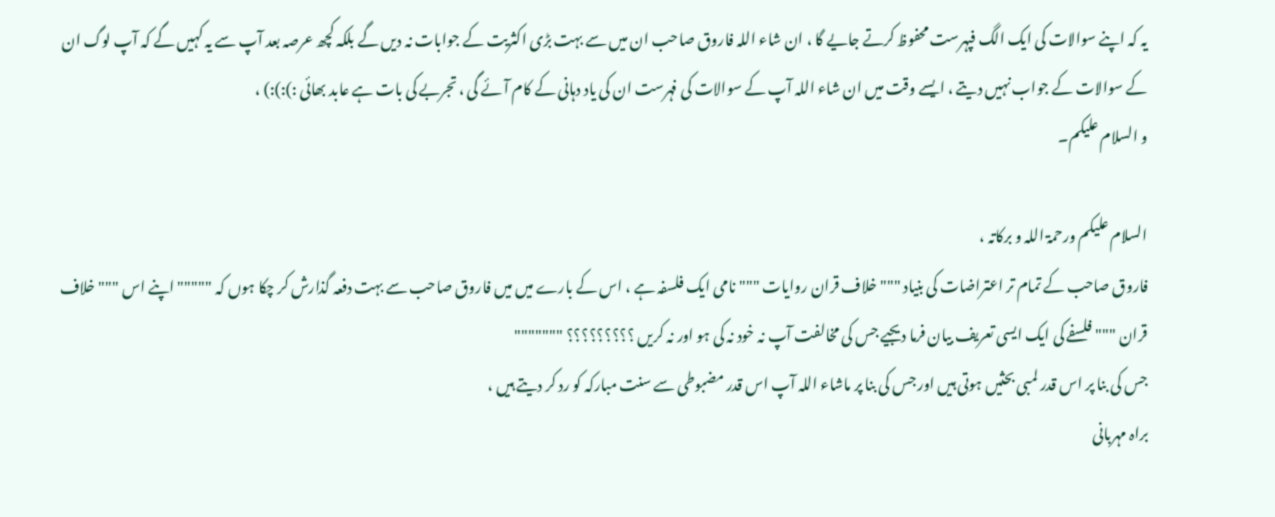یہ کہ اپنے سوالات کی ایک الگ فپہرست محفوظ کرتے جایے گا ، ان شاء اللہ فاروق صاحب ان میں سے بہت بڑی اکثریت کے جوابات نہ دیں گے بلکہ کچھ عرصہ بعد آپ سے یہ کہیں گے کہ آپ لوگ ان کے سوالات کے جواب نہیں دیتے ، ایسے وقت میں ان شاء اللہ آپ کے سوالات کی فہرست ان کی یاد دہانی کے کام آئے گی ، تجربے کی بات ہے عابد بھائی :):):) ،
و السلام علیکم۔

السلام علیکم ورحمۃ اللہ و برکاتہ ،
فاروق صاحب کے تمام تر اعتراضات کی بنیاد """ خلاف قران روایات """ نامی ایک فلسفہ ہے ، اس کے بارے میں میں فاروق صاحب سے بہت دفعہ گذارش کر چکا ہوں کہ """"" اپنے اس """ خلاف قران """ فلسفے کی ایک ایسی تعریف بیان فرما دیجیے جس کی مخالفت آپ نہ خود نہ کی ہو اور نہ کریں ؟؟؟؟؟؟؟؟؟ """""""
جس کی بنا پر اس قدر لمبی بحثیں ہوتی ہیں اور جس کی بنا پر ماشاء اللہ آپ اس قدر مضبوطی سے سنت مبارکہ کو رد کر دیتے ہیں ،
براہ مہربانی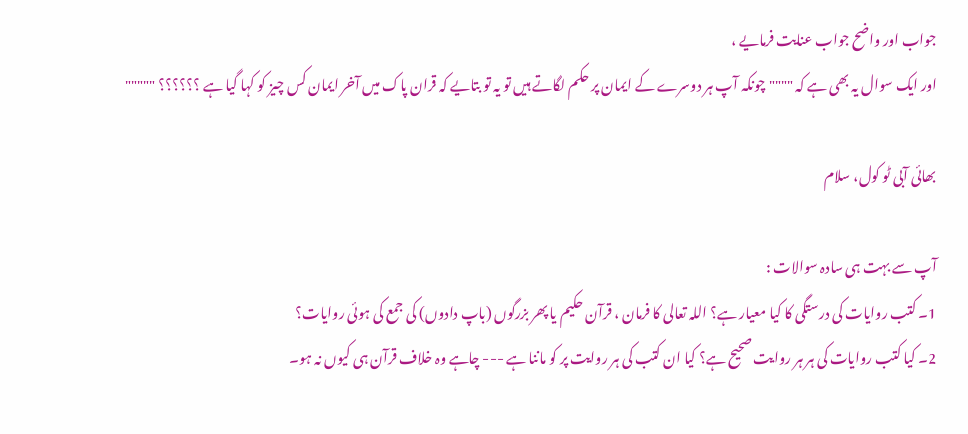جواب اور واضح جواب عنایت فرمایے ،
اور ایک سوال یہ بھی ہے کہ """" چونکہ آپ ہر دوسرے کے ایمان پر حکم لگاتے ہیں تو یہ تو بتایے کہ قران پاک میں آخر ایمان کس چیز کو کہا گیا ہے ؟؟؟؟؟؟ """""

بھائی آبی ٹو کول، سلام

آپ سے بہت ہی سادہ سوالات :
1۔ کتب روایات کی درستگی کا کیا معیار ہے؟ اللہ تعالی کا فرمان ، قرآن حکیم یا پھر بزرگوں (باپ دادوں) کی جمع کی ہوئی روایات؟
2۔ کیا کتب روایات کی ہر ہر روایت صحیح ہے؟ کیا ان کتب کی ہر روایت پر کو ماننا ہے --- چاہے وہ خلاف قرآن ہی کیوں نہ ہو۔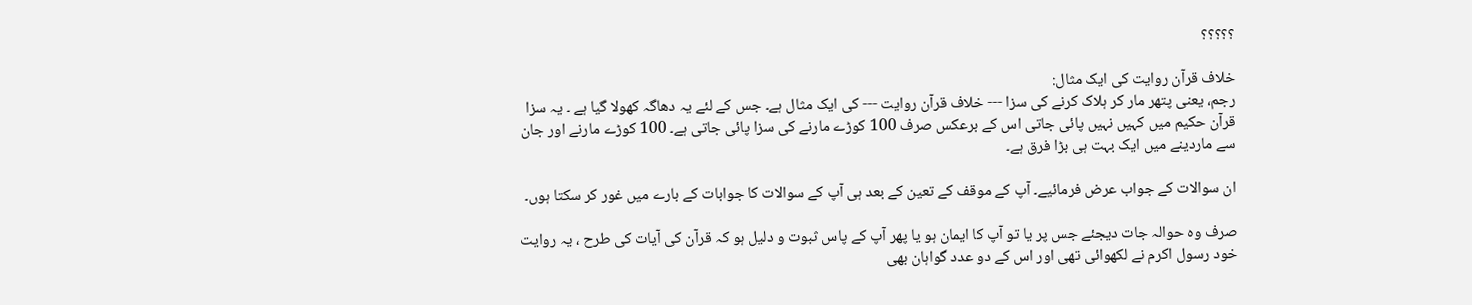؟؟؟؟؟

خلاف قرآن روایت کی ایک مثال:
رجم، یعنی پتھر مار کر ہلاک کرنے کی سزا --- خلاف قرآن روایت --- کی ایک مثال ہے۔ جس کے لئے یہ دھاگہ کھولا گیا ہے ۔ یہ سزا قرآن حکیم میں کہیں نہیں پائی جاتی اس کے برعکس صرف 100 کوڑے مارنے کی سزا پائی جاتی ہے۔ 100 کوڑے مارنے اور جان سے ماردینے میں ایک بہت ہی بڑا فرق ہے۔

ان سوالات کے جواب عرض فرمائیے۔ آپ کے موقف کے تعین کے بعد ہی آپ کے سوالات کا جوابات کے بارے میں غور کر سکتا ہوں۔

صرف وہ حوالہ جات دیجئے جس پر یا تو آپ کا ایمان ہو یا پھر آپ کے پاس ثبوت و دلیل ہو کہ قرآن کی آیات کی طرح ، یہ روایت خود رسول اکرم نے لکھوائی تھی اور اس کے دو عدد گواہان بھی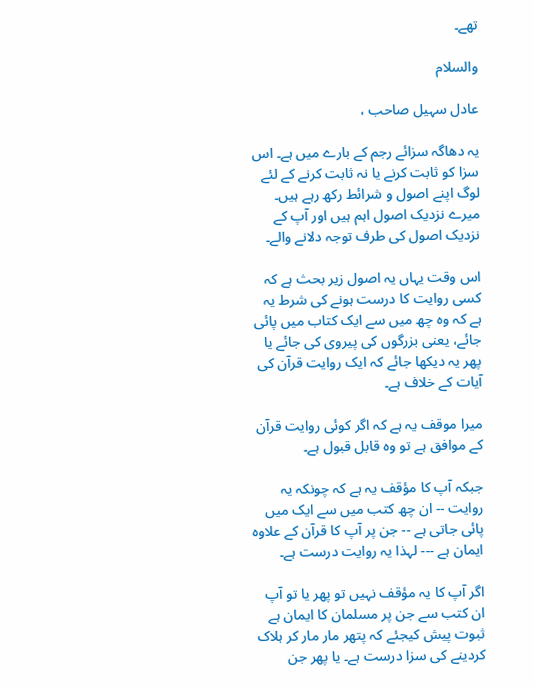تھے۔

والسلام

عادل سہیل صاحب ،

یہ دھاگہ سزائے رجم کے بارے میں ہے۔ اس سزا کو ثابت کرنے یا نہ ثابت کرنے کے لئے لوگ اپنے اصول و شرائط رکھ رہے ہیں۔ میرے نزدیک اصول اہم ہیں اور آپ کے نزدیک اصول کی طرف توجہ دلانے والے۔

اس وقت یہاں یہ اصول زیر بحث ہے کہ کسی روایت کا درست ہونے کی شرط یہ ہے کہ وہ چھ میں سے ایک کتاب میں پائی جائے، یعنی بزرگوں کی پیروی کی جائے یا پھر یہ دیکھا جائے کہ ایک روایت قرآن کی آیات کے خلاف ہے۔

میرا موقف یہ ہے کہ اگر کوئی روایت قرآن کے موافق ہے تو وہ قابل قبول ہے۔

جبکہ آپ کا مؤقف یہ ہے کہ چونکہ یہ روایت -- ان چھ کتب میں سے ایک میں پائی جاتی ہے -- جن پر آپ کا قرآن کے علاوہ ایمان ہے --- لہذا یہ روایت درست ہے۔

اگر آپ کا یہ مؤقف نہیں تو پھر یا تو آپ ان کتب سے جن پر مسلمان کا ایمان ہے ثبوت پیش کیجئے کہ پتھر مار مار کر ہلاک کردینے کی سزا درست ہے۔ یا پھر جن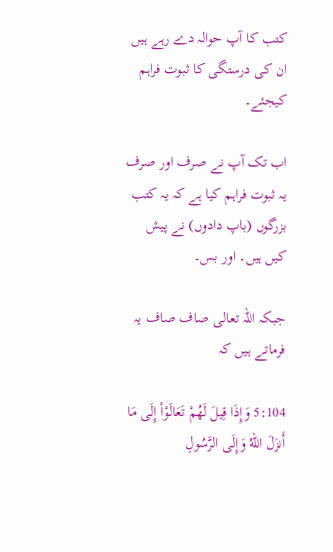کتب کا آپ حوالہ دے رہے ہیں ان کی درستگی کا ثبوت فراہم کیجئے۔

اب تک آپ نے صرف اور صرف یہ ثبوت فراہم کیا ہے کہ یہ کتب بزرگوں (باپ دادوں‌) نے پیش کیں ہیں۔ اور بس۔

جبکہ اللہ تعالی صاف صاف یہ فرماتے ہیں کہ

5:104 وَإِذَا قِيلَ لَهُمْ تَعَالَوْاْ إِلَى مَا أَنزَلَ اللّهُ وَإِلَى الرَّسُولِ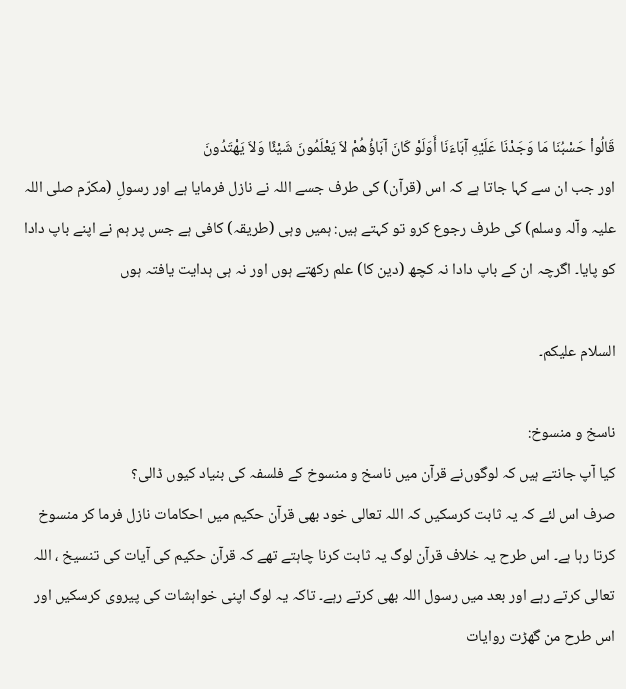قَالُواْ حَسْبُنَا مَا وَجَدْنَا عَلَيْهِ آبَاءَنَا أَوَلَوْ كَانَ آبَاؤُهُمْ لاَ يَعْلَمُونَ شَيْئًا وَلاَ يَهْتَدُونَ
اور جب ان سے کہا جاتا ہے کہ اس (قرآن) کی طرف جسے اللہ نے نازل فرمایا ہے اور رسولِ (مکرّم صلی اللہ علیہ وآلہ وسلم) کی طرف رجوع کرو تو کہتے ہیں: ہمیں وہی (طریقہ) کافی ہے جس پر ہم نے اپنے باپ دادا کو پایا۔ اگرچہ ان کے باپ دادا نہ کچھ (دین کا) علم رکھتے ہوں اور نہ ہی ہدایت یافتہ ہوں

السلام علیکم۔

ناسخ و منسوخ:
کیا آپ جانتے ہیں کہ لوگوں‌نے قرآن میں ناسخ‌ و منسوخ کے فلسفہ کی بنیاد کیوں ڈالی؟
صرف اس لئے کہ یہ ثابت کرسکیں کہ اللہ تعالی خود بھی قرآن حکیم میں احکامات نازل فرما کر منسوخ کرتا رہا ہے۔ اس طرح یہ خلاف قرآن لوگ یہ ثابت کرنا چاہتے تھے کہ قرآن حکیم کی آیات کی تنسیخ ، اللہ تعالی کرتے رہے اور بعد میں رسول اللہ بھی کرتے رہے۔ تاکہ یہ لوگ اپنی خواہشات کی پیروی کرسکیں اور اس طرح من گھڑت روایات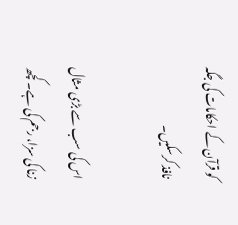کو قرآن کے احکامات کی جگہ نافذ‌ کرسکیں۔

اس کی سب سے بڑی مثال زنا کی سزا، رجم کی ہے۔ کچھ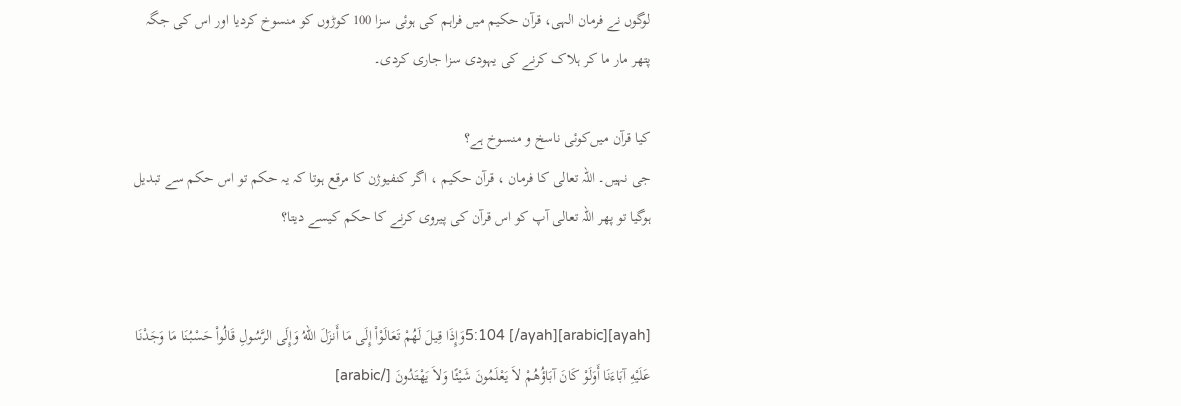لوگوں‌ نے فرمان الہی، قرآن حکیم میں فراہم کی ہوئی سزا 100 کوڑوں کو منسوخ کردیا اور اس کی جگہ پتھر مار ما کر ہلاک کرنے کی یہودی سزا جاری کردی۔

کیا قرآن میں‌کوئی ناسخ و منسوخ ہے؟
جی نہیں۔ اللہ تعالی کا فرمان ، قرآن حکیم ، اگر کنفیوژن کا مرقع ہوتا کہ یہ حکم تو اس حکم سے تبدیل ہوگیا تو پھر اللہ تعالی آپ کو اس قرآن کی پیروی کرنے کا حکم کیسے دیتا؟


[ayah]5:104 [/ayah][arabic]وَإِذَا قِيلَ لَهُمْ تَعَالَوْاْ إِلَى مَا أَنزَلَ اللّهُ وَإِلَى الرَّسُولِ قَالُواْ حَسْبُنَا مَا وَجَدْنَا عَلَيْهِ آبَاءَنَا أَوَلَوْ كَانَ آبَاؤُهُمْ لاَ يَعْلَمُونَ شَيْئًا وَلاَ يَهْتَدُونَ [/arabic]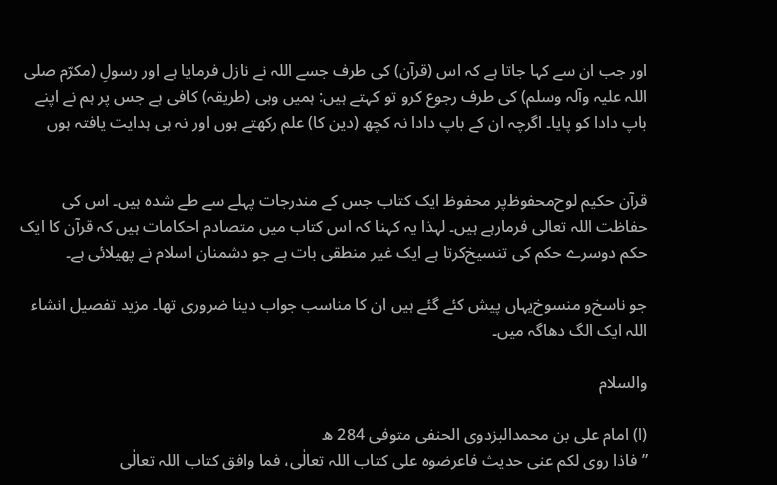اور جب ان سے کہا جاتا ہے کہ اس (قرآن) کی طرف جسے اللہ نے نازل فرمایا ہے اور رسولِ (مکرّم صلی اللہ علیہ وآلہ وسلم) کی طرف رجوع کرو تو کہتے ہیں: ہمیں وہی (طریقہ) کافی ہے جس پر ہم نے اپنے باپ دادا کو پایا۔ اگرچہ ان کے باپ دادا نہ کچھ (دین کا) علم رکھتے ہوں اور نہ ہی ہدایت یافتہ ہوں


قرآن حکیم لوح‌محفوظ‌پر محفوظ ایک کتاب جس کے مندرجات پہلے سے طے شدہ ہیں۔ اس کی حفاظت اللہ تعالی فرمارہے ہیں۔ لہذا یہ کہنا کہ اس کتاب میں متصادم احکامات ہیں کہ قرآن کا ایک حکم دوسرے حکم کی تنسیخ‌کرتا ہے ایک غیر منطقی بات ہے جو دشمنان اسلام نے پھیلائی ہے۔

جو ناسخ‌و منسوخ‌یہاں پیش کئے گئے ہیں ان کا مناسب جواب دینا ضروری تھا۔ مزید تفصیل انشاء اللہ ایک الگ دھاگہ میں۔

والسلام

(ا) امام علی بن محمدالبزدوی الحنفی متوفی 284 ھ
” فاذا روی لکم عنی حدیث فاعرضوہ علی کتاب اللہ تعالٰی، فما وافق کتاب اللہ تعالٰی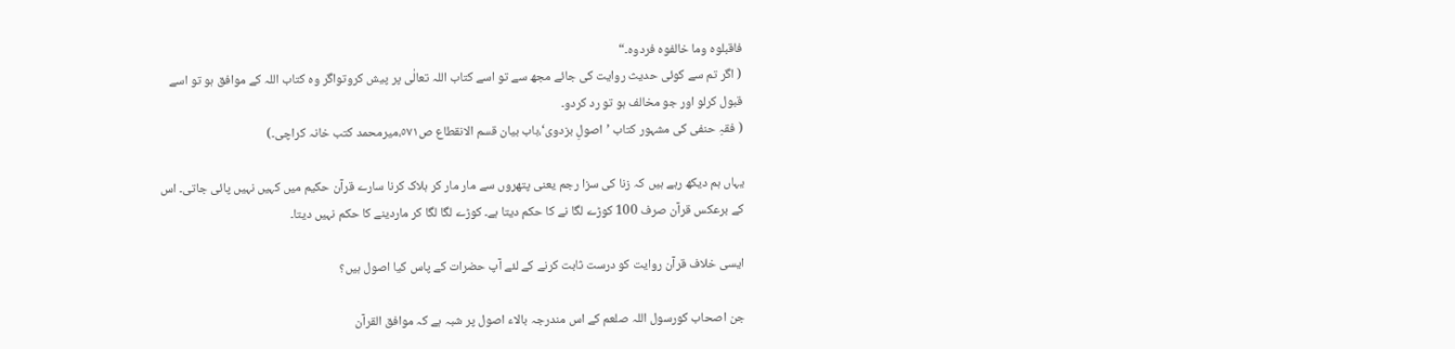فاقبلوہ وما خالفوہ فردوہ۔“
( اگر تم سے کوئی حدیث روایت کی جائے مجھ سے تو اسے کتاب اللہ تعالٰی پر پیش کروتواگر وہ کتاب اللہ کے موافق ہو تو اسے قبول کرلو اور جو مخالف ہو تو رد کردو۔
( فقہِ حنفی کی مشہور کتاب ’اصولِ بزدوی‘،باب بیان قسم الانقطاع ص٥٧١،میرمحمد کتب خانہ کراچی۔)

یہاں ہم دیکھ رہے ہیں کہ زنا کی سزا رجم یعنی پتھروں سے مار مار کر ہلاک کرنا سارے قرآن حکیم میں کہیں نہیں پائی جاتی۔ اس کے برعکس قرآن صرف 100 کوڑے لگا نے کا حکم دیتا ہے۔ کوڑے لگا لگا کر ماردینے کا حکم نہیں دیتا۔

ایسی خلاف قرآن روایت کو درست ثابت کرنے کے لئے آپ حضرات کے پاس کیا اصول ہیں؟

جن اصحاب کورسول اللہ صلعم کے اس مندرجہ بالاء اصول پر شبہ ہے کہ موافق القرآن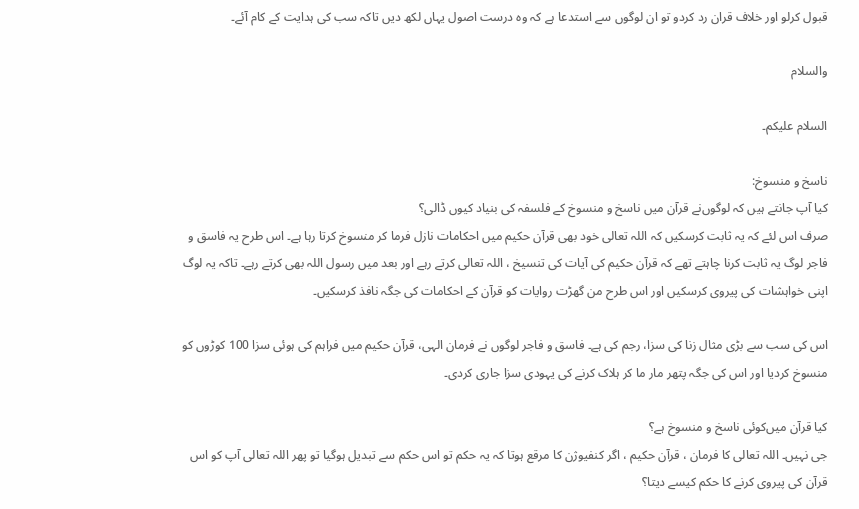قبول کرلو اور خلاف قران رد کردو تو ان لوگوں سے استدعا ہے کہ وہ درست اصول یہاں لکھ دیں تاکہ سب کی ہدایت کے کام آئے۔

والسلام

السلام علیکم۔

ناسخ و منسوخ:
کیا آپ جانتے ہیں کہ لوگوں‌نے قرآن میں ناسخ‌ و منسوخ کے فلسفہ کی بنیاد کیوں ڈالی؟
صرف اس لئے کہ یہ ثابت کرسکیں کہ اللہ تعالی خود بھی قرآن حکیم میں احکامات نازل فرما کر منسوخ کرتا رہا ہے۔ اس طرح یہ فاسق و فاجر لوگ یہ ثابت کرنا چاہتے تھے کہ قرآن حکیم کی آیات کی تنسیخ ، اللہ تعالی کرتے رہے اور بعد میں رسول اللہ بھی کرتے رہے۔ تاکہ یہ لوگ اپنی خواہشات کی پیروی کرسکیں اور اس طرح من گھڑت روایات کو قرآن کے احکامات کی جگہ نافذ‌ کرسکیں۔

اس کی سب سے بڑی مثال زنا کی سزا، رجم کی ہے۔ فاسق و فاجر لوگوں‌ نے فرمان الہی، قرآن حکیم میں فراہم کی ہوئی سزا 100 کوڑوں کو منسوخ کردیا اور اس کی جگہ پتھر مار ما کر ہلاک کرنے کی یہودی سزا جاری کردی۔

کیا قرآن میں‌کوئی ناسخ و منسوخ ہے؟
جی نہیں۔ اللہ تعالی کا فرمان ، قرآن حکیم ، اگر کنفیوژن کا مرقع ہوتا کہ یہ حکم تو اس حکم سے تبدیل ہوگیا تو پھر اللہ تعالی آپ کو اس قرآن کی پیروی کرنے کا حکم کیسے دیتا؟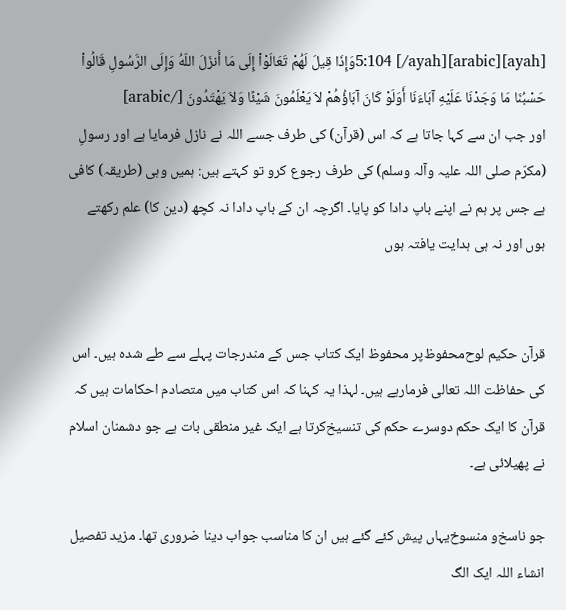[ayah]5:104 [/ayah][arabic]وَإِذَا قِيلَ لَهُمْ تَعَالَوْاْ إِلَى مَا أَنزَلَ اللّهُ وَإِلَى الرَّسُولِ قَالُواْ حَسْبُنَا مَا وَجَدْنَا عَلَيْهِ آبَاءَنَا أَوَلَوْ كَانَ آبَاؤُهُمْ لاَ يَعْلَمُونَ شَيْئًا وَلاَ يَهْتَدُونَ [/arabic]
اور جب ان سے کہا جاتا ہے کہ اس (قرآن) کی طرف جسے اللہ نے نازل فرمایا ہے اور رسولِ (مکرّم صلی اللہ علیہ وآلہ وسلم) کی طرف رجوع کرو تو کہتے ہیں: ہمیں وہی (طریقہ) کافی ہے جس پر ہم نے اپنے باپ دادا کو پایا۔ اگرچہ ان کے باپ دادا نہ کچھ (دین کا) علم رکھتے ہوں اور نہ ہی ہدایت یافتہ ہوں


قرآن حکیم لوح‌محفوظ‌پر محفوظ ایک کتاب جس کے مندرجات پہلے سے طے شدہ ہیں۔ اس کی حفاظت اللہ تعالی فرمارہے ہیں۔ لہذا یہ کہنا کہ اس کتاب میں متصادم احکامات ہیں کہ قرآن کا ایک حکم دوسرے حکم کی تنسیخ‌کرتا ہے ایک غیر منطقی بات ہے جو دشمنان اسلام نے پھیلائی ہے۔

جو ناسخ‌و منسوخ‌یہاں پیش کئے گئے ہیں ان کا مناسب جواب دینا ضروری تھا۔ مزید تفصیل انشاء اللہ ایک الگ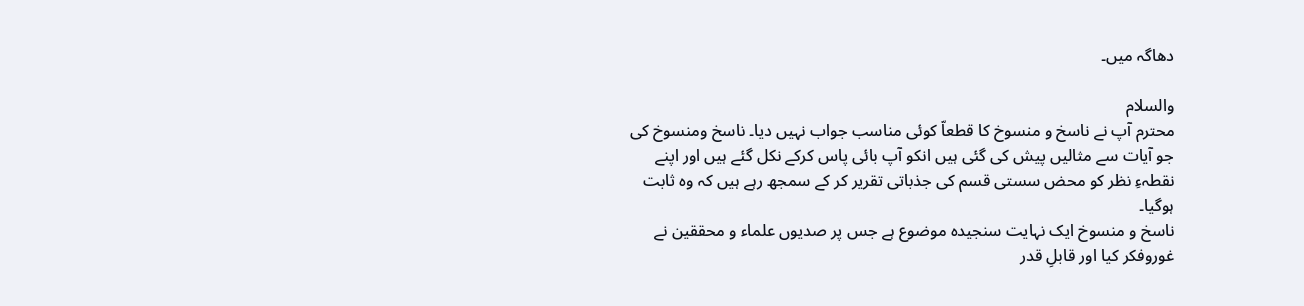دھاگہ میں۔

والسلام
محترم آپ نے ناسخ و منسوخ کا قطعاّ کوئی مناسب جواب نہیں دیا۔ ناسخ ومنسوخ کی جو آیات سے مثالیں پیش کی گئی ہیں انکو آپ بائی پاس کرکے نکل گئے ہیں اور اپنے نقطہءِ نظر کو محض سستی قسم کی جذباتی تقریر کر کے سمجھ رہے ہیں کہ وہ ثابت ہوگیا۔
ناسخ و منسوخ ایک نہایت سنجیدہ موضوع ہے جس پر صدیوں علماء و محققین نے غوروفکر کیا اور قابلِ قدر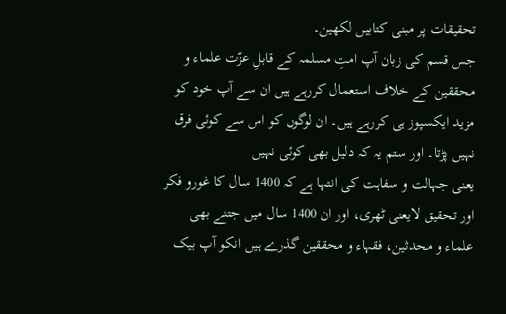تحقیقات پر مبنی کتابیں لکھین۔
جس قسم کی زبان آپ امتِ مسلمہ کے قابلِ عزّت علماء و محققین کے خلاف استعمال کررہے ہیں ان سے آپ خود کو مزید ایکسپوز ہی کررہے ہیں۔ ان لوگوں کو اس سے کوئی فرق نہیں پڑتا۔ اور ستم یہ کہ دلیل بھی کوئی نہیں
یعنی جہالت و سفاہت کی انتہا ہے کہ 1400 سال کا غورو فکر اور تحقیق لایعنی ٹھری، اور ان 1400 سال میں جتنے بھی علماء و محدثین، فقہاء و محققین گذرے ہیں انکو آپ بیک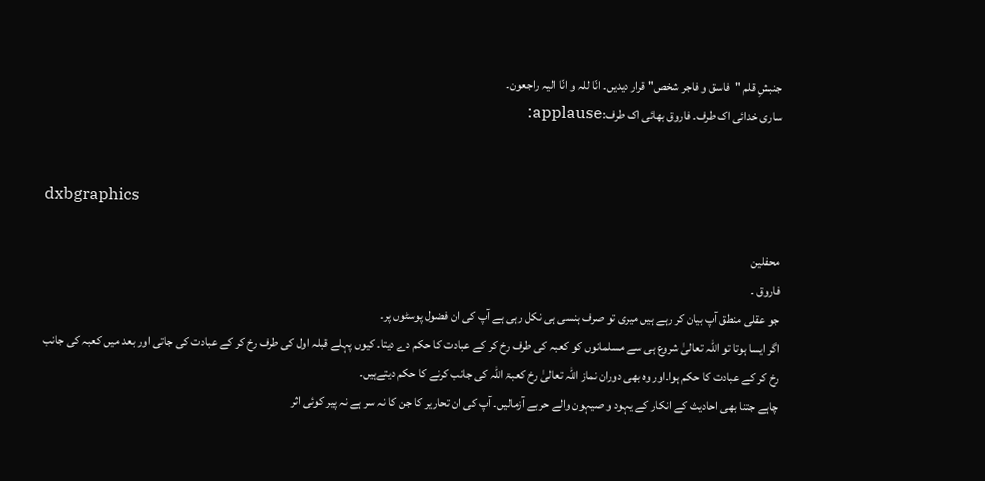جنبشِ قلم "فاسق و فاجر شخص" قرار دیدیں۔ انّا للہ و انّا الیہ راجعون۔
ساری خدائی اک طرف۔ فاروق بھائی اک طرف:applause:


dxbgraphics

محفلین
فاروق ۔
جو عقلی منطق آپ بیان کر رہے ہیں میری تو صرف ہنسی ہی نکل رہی ہے آپ کی ان فضول پوسٹوں پر۔
اگر ایسا ہوتا تو اللہ تعالیٰ شروع ہی سے مسلمانوں کو کعبہ کی طرف رخ کر کے عبادت کا حکم دے دیتا۔ کیوں پہلے قبلہ اول کی طرف رخ کر کے عبادت کی جاتی اور بعد میں کعبہ کی جانب رخ کر کے عبادت کا حکم ہوا۔اور وہ بھی دوران نماز اللہ تعالیٰ رخ کعبۃ اللہ کی جانب کرنے کا حکم دیتےہیں۔
چاہے جتنا بھی احادیث کے انکار کے یہود و صیہون والے حربے آزمالیں۔ آپ کی ان تحاریر کا جن کا نہ سر ہے نہ پیر کوئی اثر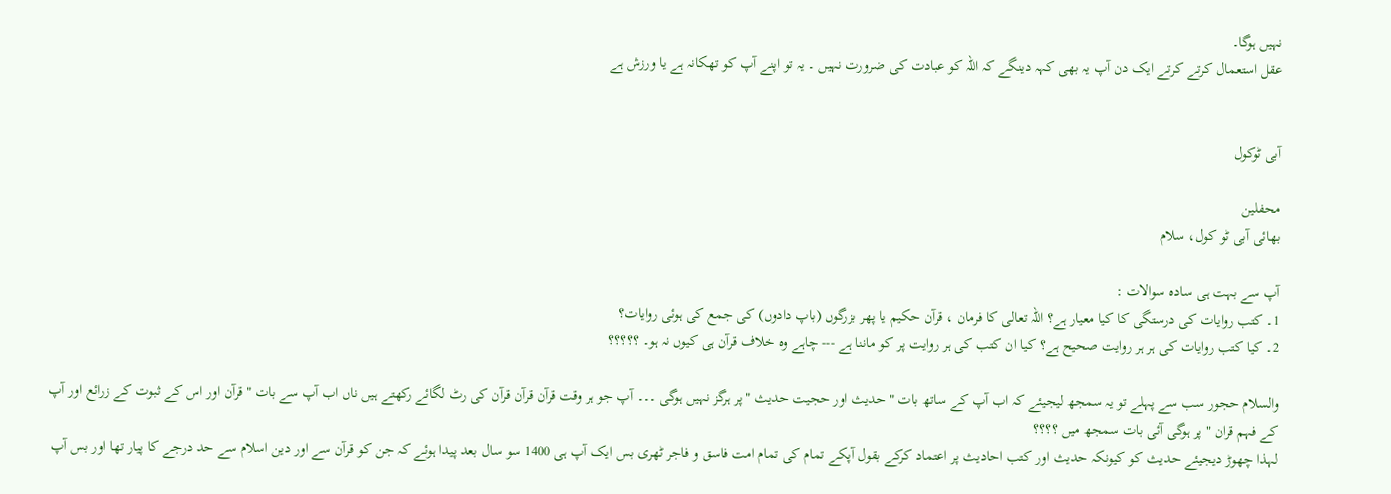نہیں ہوگا۔
عقل استعمال کرتے کرتے ایک دن آپ یہ بھی کہہ دینگے کہ اللہ کو عبادت کی ضرورت نہیں ۔ یہ تو اپنے آپ کو تھکانہ ہے یا ورزش ہے


آبی ٹوکول

محفلین
بھائی آبی ٹو کول، سلام

آپ سے بہت ہی سادہ سوالات :
1۔ کتب روایات کی درستگی کا کیا معیار ہے؟ اللہ تعالی کا فرمان ، قرآن حکیم یا پھر بزرگوں (باپ دادوں) کی جمع کی ہوئی روایات؟
2۔ کیا کتب روایات کی ہر ہر روایت صحیح ہے؟ کیا ان کتب کی ہر روایت پر کو ماننا ہے --- چاہے وہ خلاف قرآن ہی کیوں نہ ہو۔ ؟؟؟؟؟

والسلام حجور سب سے پہلے تو یہ سمجھ لیجیئے کہ اب آپ کے ساتھ بات "حدیث اور حجیت حدیث "پر ہرگز نہیں ہوگی ۔۔۔ آپ جو ہر وقت قرآن قرآن قرآن کی رٹ لگائے رکھتے ہیں ناں اب آپ سے بات "قرآن اور اس کے ثبوت کے زرائع اور آپ کے فہم قران " پر ہوگی آئی بات سمجھ میں ؟؟؟؟
لہذا چھوڑ دیجیئے حدیث کو کیونکہ حدیث اور کتب احادیث پر اعتماد کرکے بقول آپکے تمام کی تمام امت فاسق و فاجر ٹھری بس ایک آپ ہی 1400 سو سال بعد پیدا ہوئے کہ جن کو قرآن سے اور دین اسلام سے حد درجے کا پیار تھا اور بس آپ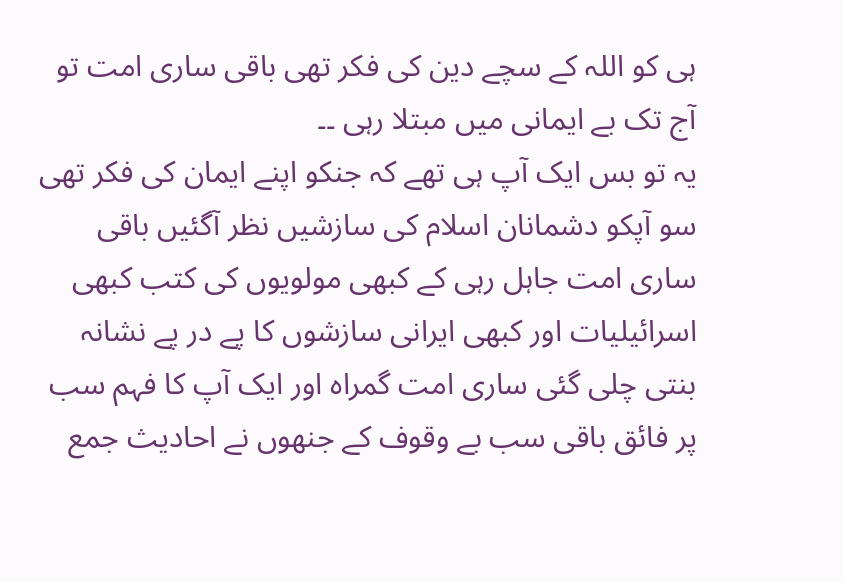ہی کو اللہ کے سچے دین کی فکر تھی باقی ساری امت تو آج تک بے ایمانی میں مبتلا رہی ۔۔
یہ تو بس ایک آپ ہی تھے کہ جنکو اپنے ایمان کی فکر تھی سو آپکو دشمانان اسلام کی سازشیں نظر آگئیں باقی ساری امت جاہل رہی کے کبھی مولویوں کی کتب کبھی اسرائیلیات اور کبھی ایرانی سازشوں کا پے در پے نشانہ بنتی چلی گئی ساری امت گمراہ اور ایک آپ کا فہم سب پر فائق باقی سب بے وقوف کے جنھوں نے احادیث جمع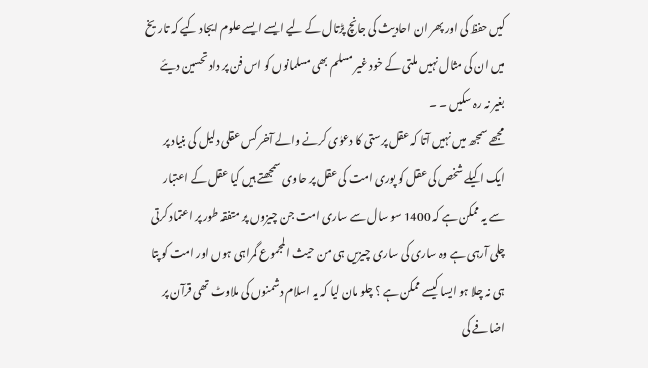کیں حفظ کی اور پھر ان احادیث کی جانچ پڑتال کے لیے ایسے ایسے علوم ایجاد کیے کہ تاریخ میں ان کی مثال نہیں ملتی کے خود غیر مسلم بھی مسلمانوں کو اس فن پر داد تحسین دیئے بغیر نہ رہ سکیں ۔ ۔
مجھے سمجھ میں نہیں آتا کہ عقل پرستی کا دعوٰی کرنے والے آخر کس عقلی دلیل کی بنیاد پر ایک اکیلے شخص کی عقل کو پوری امت کی عقل پر حاوی سمجھتے ہیں کیا عقل کے اعتبار سے یہ ممکن ہے کہ 1400 سو سال سے ساری امت جن چیزوں پر متفقہ طور پر اعتماد کرتی چلی آرہی ہے وہ ساری کی ساری چیزیں ہی من حیث المجموع گمراہی ہوں اور امت کو پتا ہی نہ چلا ہو ایسا کیسے ممکن ہے ؟ چلو مان لیا کہ یہ اسلام دشمنوں کی ملاوٹ تھی قرآن پر اضافے کی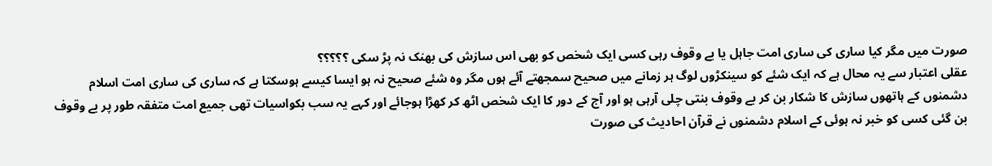صورت میں مگر کیا ساری کی ساری امت جاہل یا بے وقوف رہی کسی ایک شخص کو بھی اس سازش کی بھنک نہ پڑ سکی ؟؟؟؟؟
عقلی اعتبار سے یہ محال ہے کہ ایک شئے کو سینکڑوں لوگ ہر زمانے میں صحیح سمجھتے آئے ہوں مگر وہ شئے صحیح نہ ہو ایسا کیسے ہوسکتا ہے کہ ساری کی ساری امت اسلام دشمنوں کے ہاتھوں سازش کا شکار بن کر بے وقوف بنتی چلی آرہی ہو اور آج کے دور کا ایک شخص اٹھ کر کھڑا ہوجائے اور کہے یہ سب بکواسیات تھی جمیع امت متفقہ طور پر بے وقوف بن گئی کسی کو خبر نہ ہوئی کے اسلام دشمنوں نے قرآن احادیث کی صورت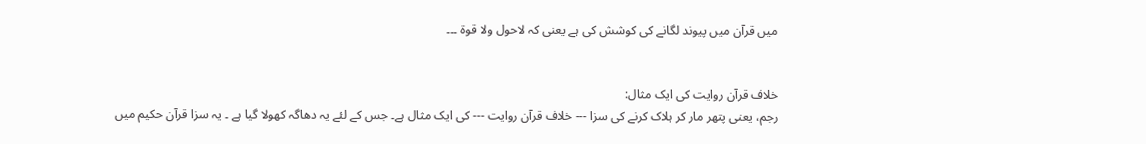میں قرآن میں پیوند لگانے کی کوشش کی ہے یعنی کہ لاحول ولا قوۃ ۔۔۔


خلاف قرآن روایت کی ایک مثال:
رجم، یعنی پتھر مار کر ہلاک کرنے کی سزا --- خلاف قرآن روایت --- کی ایک مثال ہے۔ جس کے لئے یہ دھاگہ کھولا گیا ہے ۔ یہ سزا قرآن حکیم میں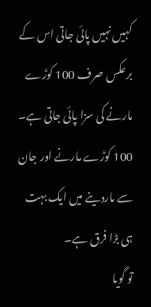کہیں نہیں پائی جاتی اس کے برعکس صرف 100 کوڑے مارنے کی سزا پائی جاتی ہے۔ 100 کوڑے مارنے اور جان سے ماردینے میں ایک بہت ہی بڑا فرق ہے۔
تو گویا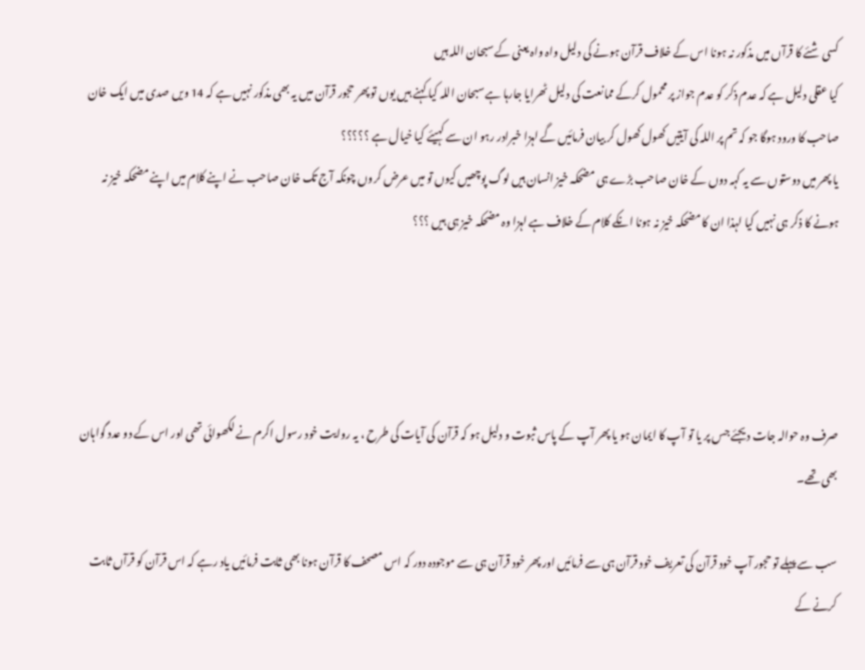کسی شئے کا قرآں میں مذکور نہ ہونا اس کے خلاف قرآن ہونے کی دلیل واہ واہ یعنی کے سبحان اللہ ہیں
کیا عقلی دلیل ہے کہ عدم ذکر کو عدم جواز پر محمول کرکے ممانعت کی دلیل ٹھرایا جارہا ہے سبحان اللہ کیا کہنے ہیں یوں تو پھر حجور قرآن میں یہ بھی مذکور نہیں ہے کہ 14 ویں صدی میں ایک خان صاحب کا ورود ہوگا جو کہ تم پر اللہ کی آیتیں کھول کھول کر بیان فرمائیں گے لہزا خبرادر رہو ان سے کہیئے کیا خیال ہے ؟؟؟؟؟
یا پھر میں دوستوں سے یہ کہہ دوں کے خان صاحب بڑے ہی مضحکہ خیز انسان ہیں لوگ پوچھیں کیوں تو میں عرض کروں چونکہ آج تک خان صاحب نے اپنے کلام میں اپنے مضحکہ خیز نہ ہونے کا ذکر ہی نہیں کیا لہذا ان کا مضحکہ خیز نہ ہونا انکے کلام کے خلاف ہے لہزا وہ مضحکہ خیز ہی ہیں ؟؟؟




صرف وہ حوالہ جات دیجئے جس پر یا تو آپ کا ایمان ہو یا پھر آپ کے پاس ثبوت و دلیل ہو کہ قرآن کی آیات کی طرح ، یہ روایت خود رسول اکرم نے لکھوائی تھی اور اس کے دو عدد گواہان بھی تھے۔

سب سے پہلے تو حجور آپ خود قرآن کی تعریف خود قرآن ہی سے فرمائیں اور پھر خود قرآن ہی سے موجودہ دور کہ اس مصحف کا قرآن ہونا بھی ثابت فرمائیں یاد رہے کہ اس قرآن کو قرآں ثابت کرنے کے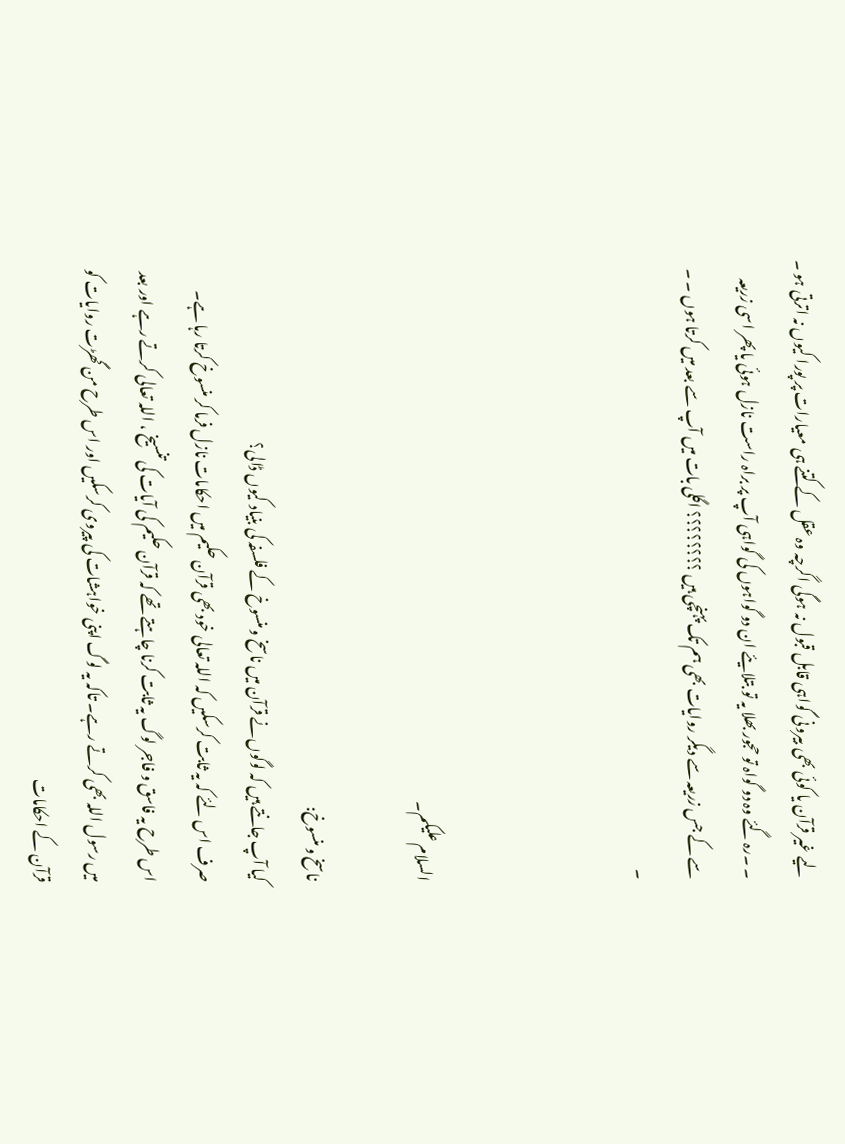لیے غیر قرآن یا کوئی بھی بیرونی گواہی قابل قبول نہ ہوگی اگرچہ وہ عقل کے کتنے ہی معیارات پر پورا کیوں نہ اترتی ہو ۔ ۔ ۔رہ گئے وہ دو گواہ تو حجور بھلا یہ تو بتلایئے ان دو گواہوں کی گواہی آپ پر براہ راست نازل ہوئی یا پھر اسی زریعہ سے کے جس زریعہ سے دیگر روایات بھی ہم تک پہنچی ہیں ؟؟؟؟؟؟؟؟ اگلی بات میں آپ سے بعد میں کرتا ہوں ۔ ۔ ۔



السلام علیکم۔

ناسخ و منسوخ:
کیا آپ جانتے ہیں کہ لوگوں‌نے قرآن میں ناسخ‌ و منسوخ کے فلسفہ کی بنیاد کیوں ڈالی؟
صرف اس لئے کہ یہ ثابت کرسکیں کہ اللہ تعالی خود بھی قرآن حکیم میں احکامات نازل فرما کر منسوخ کرتا رہا ہے۔ اس طرح یہ فاسق و فاجر لوگ یہ ثابت کرنا چاہتے تھے کہ قرآن حکیم کی آیات کی تنسیخ ، اللہ تعالی کرتے رہے اور بعد میں رسول اللہ بھی کرتے رہے۔ تاکہ یہ لوگ اپنی خواہشات کی پیروی کرسکیں اور اس طرح من گھڑت روایات کو قرآن کے احکامات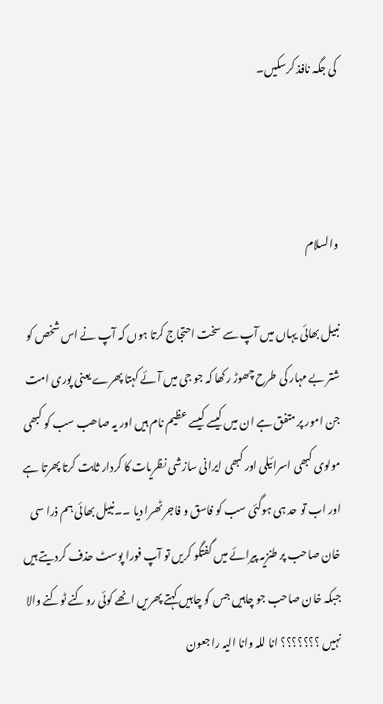کی جگہ نافذ‌ کرسکیں۔



والسلام

نبیل بھائی یہاں میں آپ سے سخت احتجاج کرتا ہوں کہ آپ نے اس شخص کو شتر بے مہار کی طرح چھوڑ رکھا کہ جو جی میں آئے کہتا پھرے یعنی پوری امت جن امور پر متفق ہے ان میں کیسے کیسے عظیم نام ہیں اور یہ صاھب سب کو کبھی مولوی کبھی اسرائیلی اور کبھی ایرانی سازشی نظریات کا کردار ثابت کرتا پھرتا ہے اور اب تو حد ہی ہوگئی سب کو فاسق و فاجر ٹھرا دیا ۔۔نبیل بھائی ہم ذرا سی خان صاحب پر طنزیہ پیرائے میں گفتگو کریں تو آپ فورا پوسٹ حذف کردیتے ہیں جبکہ خان صاحب جو چاہیں جس کو چاہیں کہتے پھریں انھے کوئی روکنے ٹوکنے والا نہیں ؟؟؟؟؟؟؟ انا للہ وانا الیہ راجعون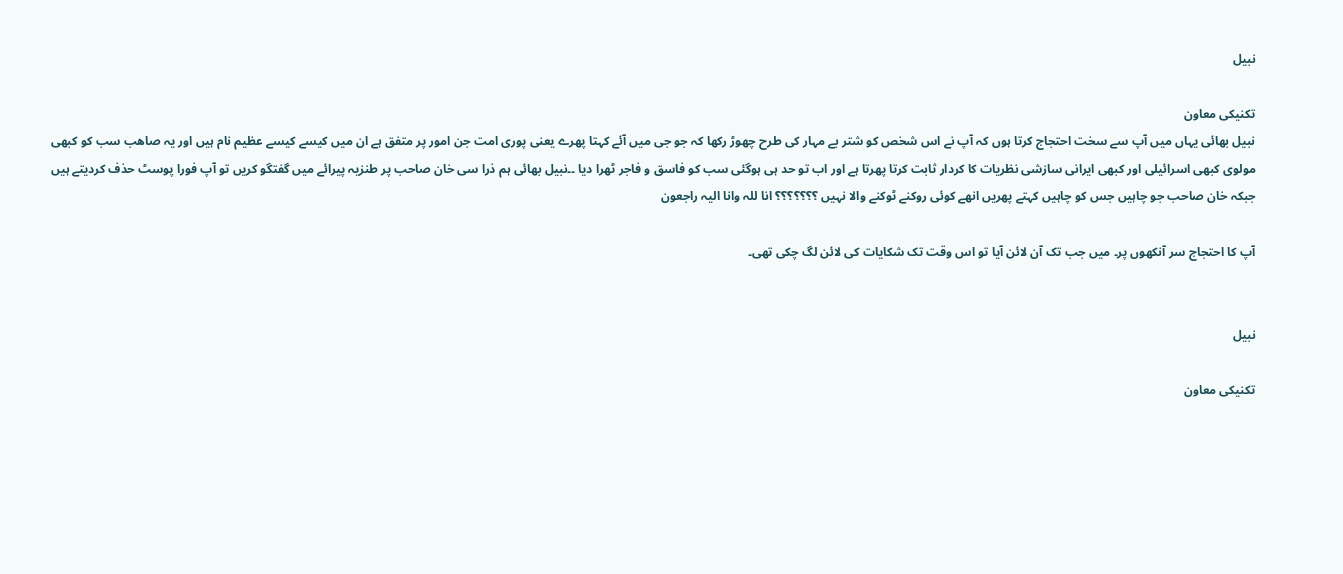نبیل

تکنیکی معاون
نبیل بھائی یہاں میں آپ سے سخت احتجاج کرتا ہوں کہ آپ نے اس شخص کو شتر بے مہار کی طرح چھوڑ رکھا کہ جو جی میں آئے کہتا پھرے یعنی پوری امت جن امور پر متفق ہے ان میں کیسے کیسے عظیم نام ہیں اور یہ صاھب سب کو کبھی مولوی کبھی اسرائیلی اور کبھی ایرانی سازشی نظریات کا کردار ثابت کرتا پھرتا ہے اور اب تو حد ہی ہوگئی سب کو فاسق و فاجر ٹھرا دیا ۔۔نبیل بھائی ہم ذرا سی خان صاحب پر طنزیہ پیرائے میں گفتگو کریں تو آپ فورا پوسٹ حذف کردیتے ہیں جبکہ خان صاحب جو چاہیں جس کو چاہیں کہتے پھریں انھے کوئی روکنے ٹوکنے والا نہیں ؟؟؟؟؟؟؟ انا للہ وانا الیہ راجعون

آپ کا احتجاج سر آنکھوں پر۔ میں جب تک آن لائن آیا تو اس وقت تک شکایات کی لائن لگ چکی تھی۔


نبیل

تکنیکی معاون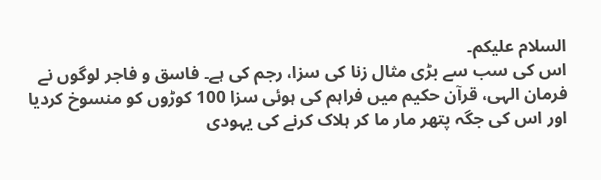السلام علیکم۔
اس کی سب سے بڑی مثال زنا کی سزا، رجم کی ہے۔ فاسق و فاجر لوگوں‌ نے فرمان الہی، قرآن حکیم میں فراہم کی ہوئی سزا 100 کوڑوں کو منسوخ کردیا اور اس کی جگہ پتھر مار ما کر ہلاک کرنے کی یہودی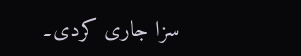سزا جاری کردی۔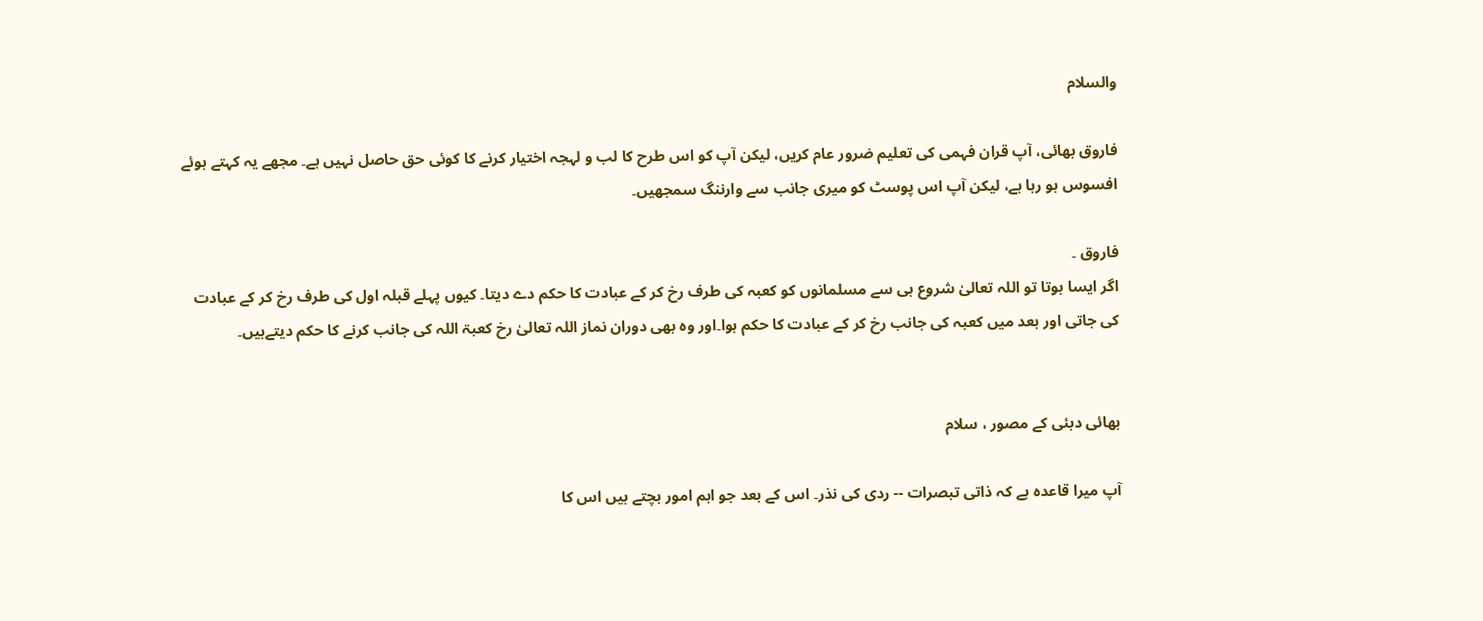والسلام

فاروق بھائی، آپ قران فہمی کی تعلیم ضرور عام کریں، لیکن آپ کو اس طرح کا لب و لہجہ اختیار کرنے کا کوئی حق حاصل نہیں ہے۔ مجھے یہ کہتے ہوئے افسوس ہو رہا ہے، لیکن آپ اس پوسٹ کو میری جانب سے وارننگ سمجھیں۔

فاروق ۔
اگر ایسا ہوتا تو اللہ تعالیٰ شروع ہی سے مسلمانوں کو کعبہ کی طرف رخ کر کے عبادت کا حکم دے دیتا۔ کیوں پہلے قبلہ اول کی طرف رخ کر کے عبادت کی جاتی اور بعد میں کعبہ کی جانب رخ کر کے عبادت کا حکم ہوا۔اور وہ بھی دوران نماز اللہ تعالیٰ رخ کعبۃ اللہ کی جانب کرنے کا حکم دیتےہیں۔


بھائی دبئی کے مصور ، سلام

آپ میرا قاعدہ ہے کہ ذاتی تبصرات -- ردی کی نذر۔ اس کے بعد جو اہم امور بچتے ہیں اس کا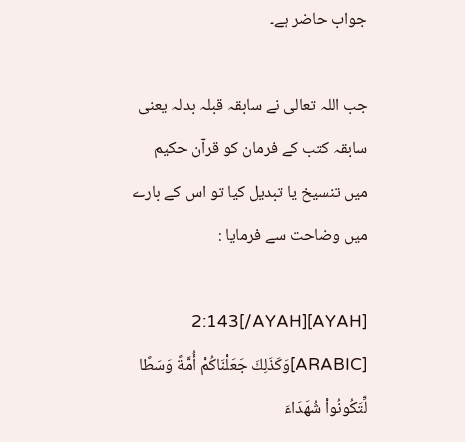جواب حاضر ہے۔

جب اللہ تعالی نے سابقہ قبلہ بدلہ یعنی سابقہ کتب کے فرمان کو قرآن حکیم میں تنسیخ یا تبدیل کیا تو اس کے بارے میں وضاحت سے فرمایا :

[AYAH]2:143[/AYAH] [ARABIC]وَكَذَلِكَ جَعَلْنَاكُمْ أُمَّةً وَسَطًا لِّتَكُونُواْ شُهَدَاءَ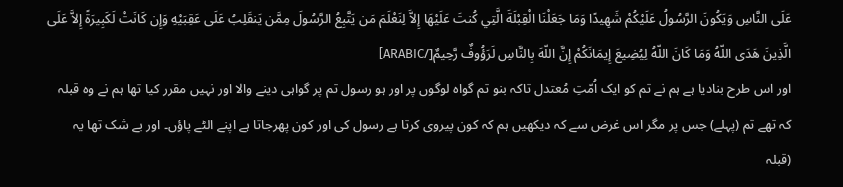عَلَى النَّاسِ وَيَكُونَ الرَّسُولُ عَلَيْكُمْ شَهِيدًا وَمَا جَعَلْنَا الْقِبْلَةَ الَّتِي كُنتَ عَلَيْهَا إِلاَّ لِنَعْلَمَ مَن يَتَّبِعُ الرَّسُولَ مِمَّن يَنقَلِبُ عَلَى عَقِبَيْهِ وَإِن كَانَتْ لَكَبِيرَةً إِلاَّ عَلَى الَّذِينَ هَدَى اللّهُ وَمَا كَانَ اللّهُ لِيُضِيعَ إِيمَانَكُمْ إِنَّ اللّهَ بِالنَّاسِ لَرَؤُوفٌ رَّحِيمٌ[/ARABIC]
اور اس طرح بنادیا ہے ہم نے تم کو ایک اُمّتِ مُعتدل تاکہ بنو تم گواہ لوگوں پر اور ہو رسول تم پر گواہی دینے والا اور نہیں مقرر کیا تھا ہم نے وہ قبلہ کہ تھے تم (پہلے) جس پر مگر اس غرض سے کہ دیکھیں ہم کہ کون پیروی کرتا ہے رسول کی اور کون پھرجاتا ہے اپنے الٹے پاؤں۔ اور بے شک تھا یہ (قبلہ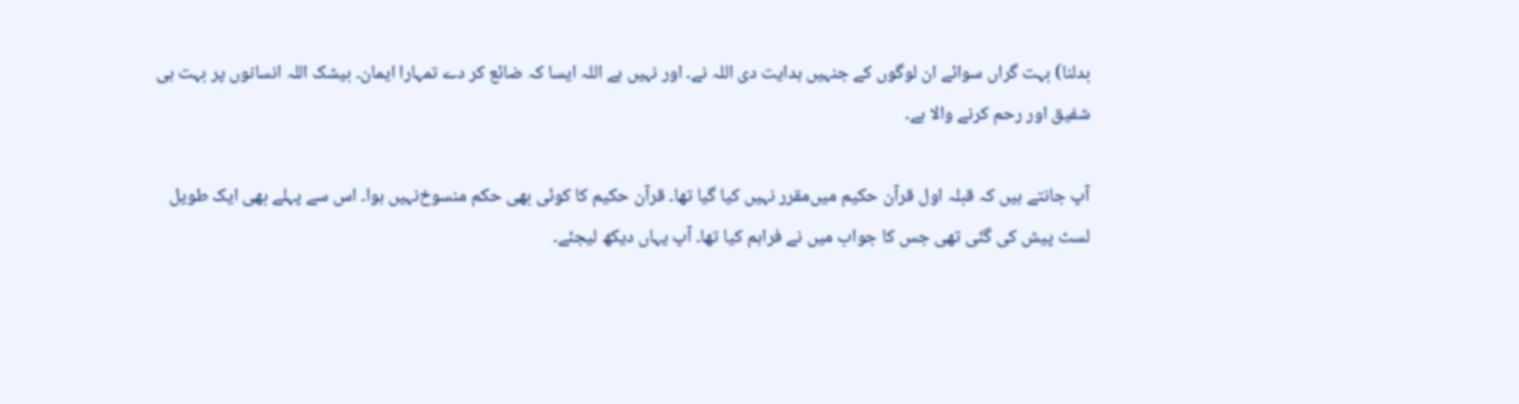بدلنا) بہت گراں سوائے ان لوگوں کے جنہیں ہدایت دی اللہ نے۔ اور نہیں ہے اللہ ایسا کہ ضائع کر دے تمہارا ایمان۔ بیشک اللہ انسانوں پر بہت ہی شفیق اور رحم کرنے والا ہے۔

آپ جانتے ہیں کہ قبلہ اول قرآن حکیم میں‌مقرر نہیں کیا گیا تھا۔ قرآن حکیم کا کوئی بھی حکم منسوخ‌نہیں ہوا۔ اس سے پہلے بھی ایک طویل لسٹ پیش کی گئی تھی جس کا جواب میں نے فراہم کیا تھا۔ آپ یہاں دیکھ لیجئے۔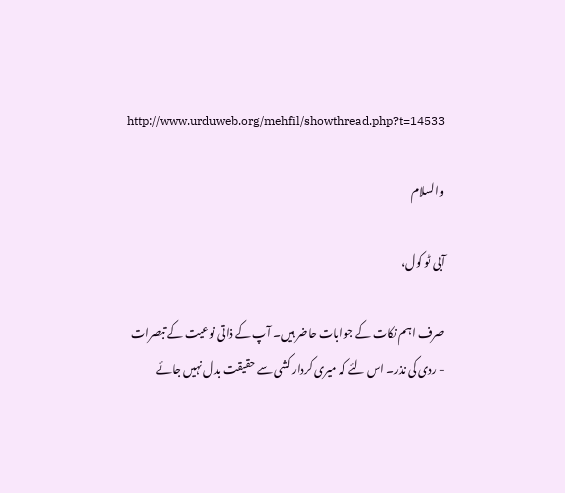http://www.urduweb.org/mehfil/showthread.php?t=14533

والسلام

آبی ٹو کول،

صرف اہم نکات کے جوابات حاضر ہیں۔ آپ کے ذاتی نوعیت کے تبصرات - ردی کی نذر۔ اس لئے کہ میری کردار کشی سے حقیقت بدل نہیں جائے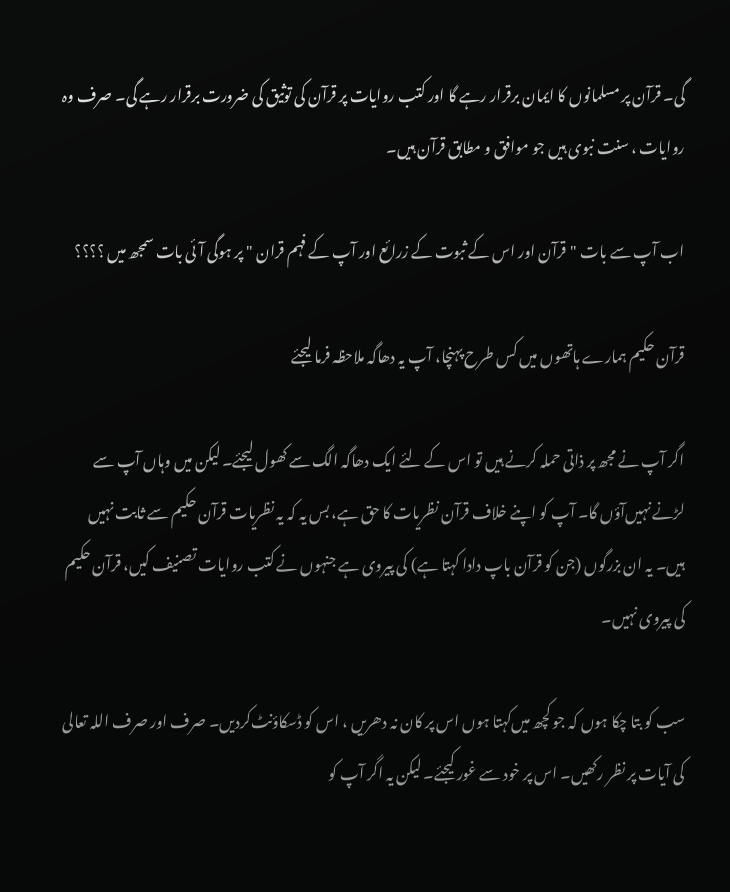گی۔ قرآن پر مسلمانوں کا ایمان برقرار رہے گا اور کتب روایات پر قرآن کی توثیق کی ضرورت برقرار رہے گی۔ صرف وہ روایات ، سنت نبوی ہیں جو موافق و مطابق قرآن ہیں۔

اب آپ سے بات "قرآن اور اس کے ثبوت کے زرائع اور آپ کے فہم قران " پر ہوگی آئی بات سمجھ میں ؟؟؟؟

قرآن حکیم ہمارے ہاتھوں میں کس طرح پہنچا، آپ یہ دھاگہ ملاحظہ فرما لیجئے

اگر آپ نے مجھ پر ذاتی حملہ کرنے ہیں تو اس کے لئے ایک دھاگہ الگ سے کھول لیجئے۔ لیکن میں وہاں آپ سے لڑنے نہیں‌آؤں گا۔ آپ کو اپنے خلاف قرآن نظریات کا حق ہے، بس یہ کہ یہ نظریات قرآن حکیم سے ثابت نہیں ہیں۔ یہ ان بزرگوں (جن کو قرآن باپ دادا کہتا ہے) کی پیروی ہے جنہوں نے کتب روایات تصنیف کیں، قرآن حکیم کی پیروی نہیں۔

سب کو بتا چکا ہوں کہ جو کچھ میں‌کہتا ہوں اس پر کان نہ دھریں ، اس کو ڈسکاؤنٹ‌کردیں۔ صرف اور صرف اللہ تعالی کی آیات پر نظر رکھیں۔ اس پر خود سے غور کیجئے۔ لیکن یہ اگر آپ کو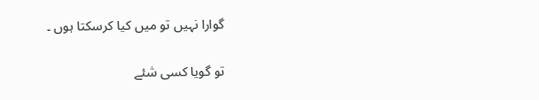گوارا نہیں تو میں کیا کرسکتا ہوں ۔

تو گویا کسی شئے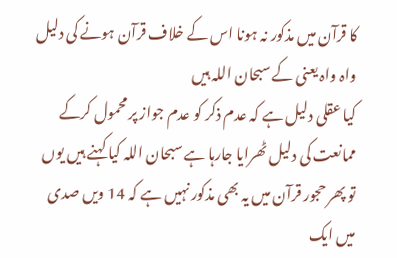کا قرآن میں مذکور نہ ہونا اس کے خلاف قرآن ہونے کی دلیل واہ واہ یعنی کے سبحان اللہ ہیں
کیا عقلی دلیل ہے کہ عدم ذکر کو عدم جواز پر محمول کرکے ممانعت کی دلیل ٹھرایا جارہا ہے سبحان اللہ کیا کہنے ہیں یوں تو پھر حجور قرآن میں یہ بھی مذکور نہیں ہے کہ 14 ویں صدی میں ایک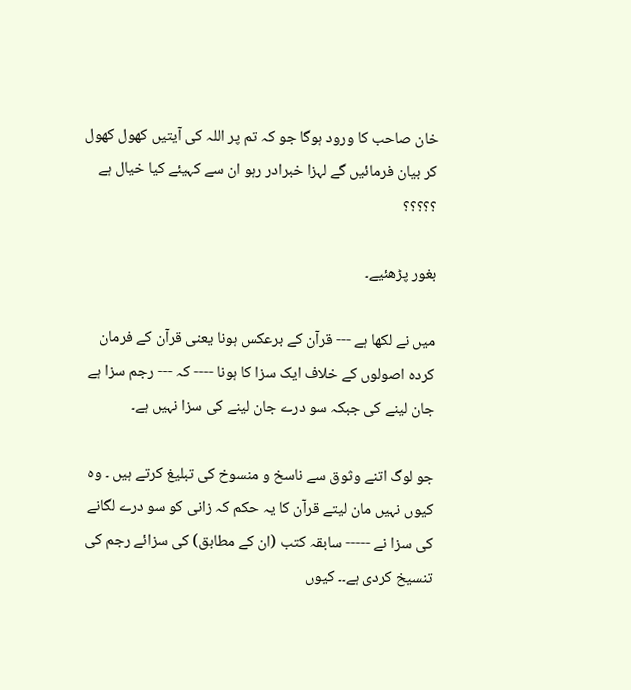خان صاحب کا ورود ہوگا جو کہ تم پر اللہ کی آیتیں کھول کھول کر بیان فرمائیں گے لہزا خبرادر رہو ان سے کہیئے کیا خیال ہے ؟؟؟؟؟

بغور پڑھئیے۔

میں نے لکھا ہے --- قرآن کے برعکس ہونا یعنی قرآن کے فرمان کردہ اصولوں کے خلاف ایک سزا کا ہونا ---- کہ --- رجم سزا ہے جان لینے کی جبکہ سو درے جان لینے کی سزا نہیں ہے۔

جو لوگ اتنے وثوق سے ناسخ و منسوخ کی تبلیغ کرتے ہیں ۔ وہ کیوں نہیں مان لیتے قرآن کا یہ حکم کہ زانی کو سو درے لگانے کی سزا نے ----- سابقہ کتب (ان کے مطابق) کی سزائے رجم کی تنسیخ کردی ہے۔۔ کیوں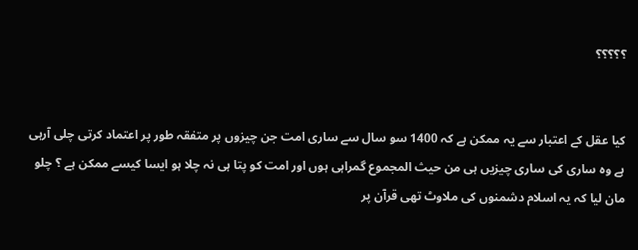؟؟؟؟؟


کیا عقل کے اعتبار سے یہ ممکن ہے کہ 1400 سو سال سے ساری امت جن چیزوں پر متفقہ طور پر اعتماد کرتی چلی آرہی ہے وہ ساری کی ساری چیزیں ہی من حیث المجموع گمراہی ہوں اور امت کو پتا ہی نہ چلا ہو ایسا کیسے ممکن ہے ؟ چلو مان لیا کہ یہ اسلام دشمنوں کی ملاوٹ تھی قرآن پر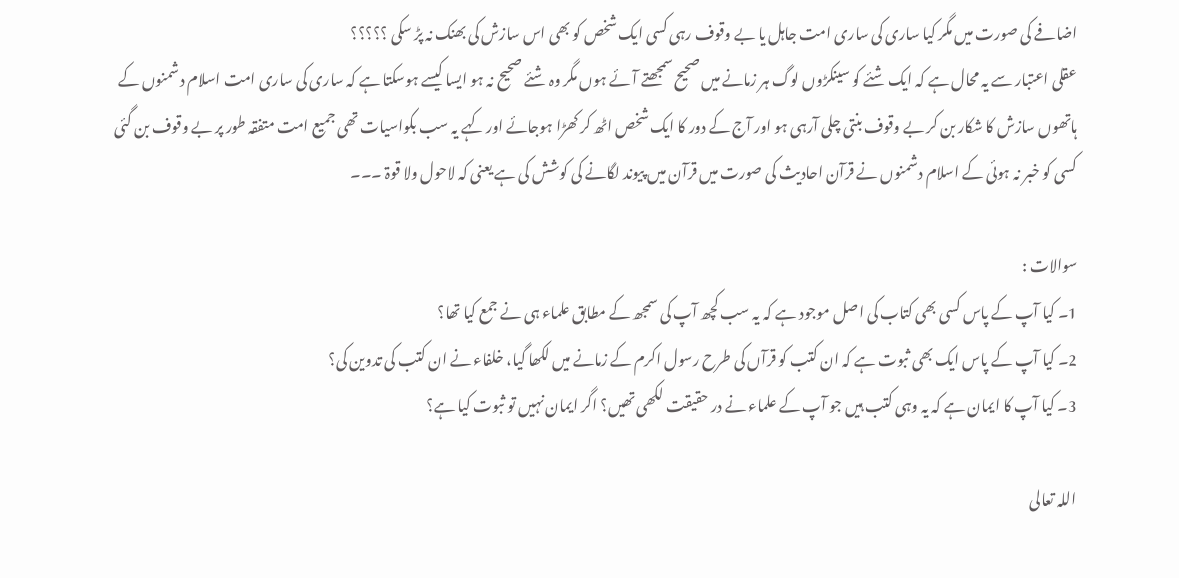اضافے کی صورت میں مگر کیا ساری کی ساری امت جاہل یا بے وقوف رہی کسی ایک شخص کو بھی اس سازش کی بھنک نہ پڑ سکی ؟؟؟؟؟
عقلی اعتبار سے یہ محال ہے کہ ایک شئے کو سینکڑوں لوگ ہر زمانے میں صحیح سمجھتے آئے ہوں مگر وہ شئے صحیح نہ ہو ایسا کیسے ہوسکتا ہے کہ ساری کی ساری امت اسلام دشمنوں کے ہاتھوں سازش کا شکار بن کر بے وقوف بنتی چلی آرہی ہو اور آج کے دور کا ایک شخص اٹھ کر کھڑا ہوجائے اور کہے یہ سب بکواسیات تھی جمیع امت متفقہ طور پر بے وقوف بن گئی کسی کو خبر نہ ہوئی کے اسلام دشمنوں نے قرآن احادیث کی صورت میں قرآن میں پیوند لگانے کی کوشش کی ہے یعنی کہ لاحول ولا قوۃ ۔۔۔

سوالات :
1۔ کیا آپ کے پاس کسی بھی کتاب کی اصل موجود ہے کہ یہ سب کچھ آپ کی سمجھ کے مطابق علماء ہی نے جمع کیا تھا؟
2۔ کیا آپ کے پاس ایک بھی ثبوت ہے کہ ان کتب کو قرآں کی طرح رسول اکرم کے زمانے میں لکھا گیا، خلفاء نے ان کتب کی تدوین کی؟
3۔ کیا آپ کا ایمان ہے کہ یہ وہی کتب ہیں جو آپ کے علماء نے در حقیقت لکھی تھیں؟ اگر ایمان نہیں تو ثبوت کیا ہے؟

اللہ تعالی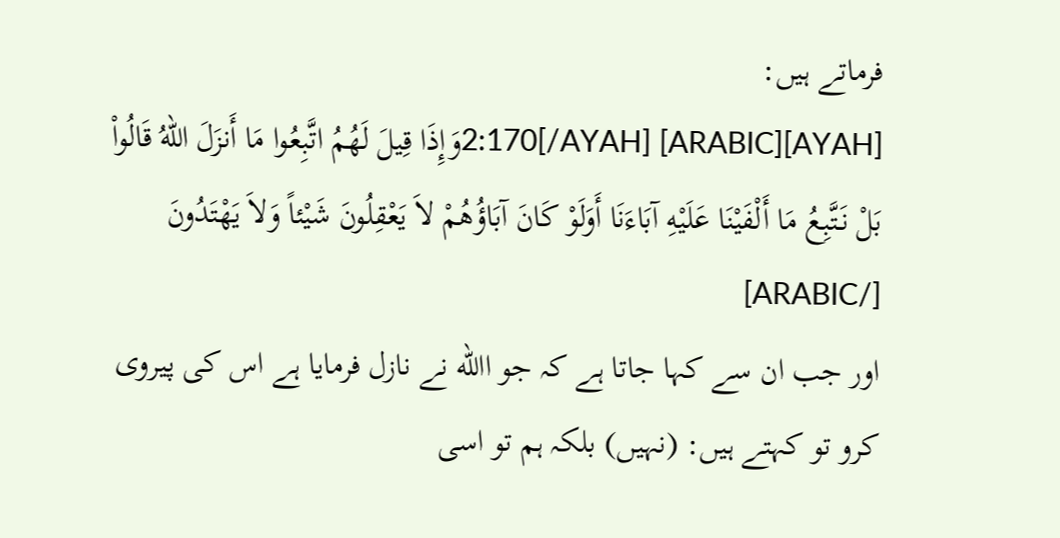فرماتے ہیں:
[AYAH]2:170[/AYAH] [ARABIC]وَإِذَا قِيلَ لَهُمُ اتَّبِعُوا مَا أَنزَلَ اللّهُ قَالُواْ بَلْ نَتَّبِعُ مَا أَلْفَيْنَا عَلَيْهِ آبَاءَنَا أَوَلَوْ كَانَ آبَاؤُهُمْ لاَ يَعْقِلُونَ شَيْئاً وَلاَ يَهْتَدُونَ [/ARABIC]
اور جب ان سے کہا جاتا ہے کہ جو االله نے نازل فرمایا ہے اس کی پیروی کرو تو کہتے ہیں: (نہیں) بلکہ ہم تو اسی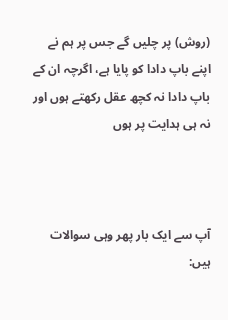(روش) پر چلیں گے جس پر ہم نے اپنے باپ دادا کو پایا ہے، اگرچہ ان کے باپ دادا نہ کچھ عقل رکھتے ہوں اور نہ ہی ہدایت پر ہوں



آپ سے ایک بار پھر وہی سوالات ہیں: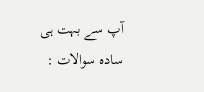آپ سے بہت ہی سادہ سوالات :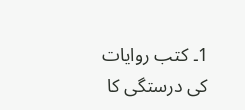1۔ کتب روایات کی درستگی کا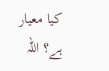کیا معیار ہے؟ اللہ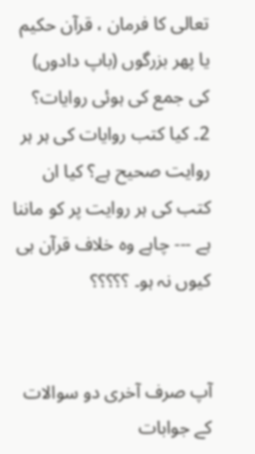تعالی کا فرمان ، قرآن حکیم یا پھر بزرگوں (باپ دادوں) کی جمع کی ہوئی روایات؟
2۔ کیا کتب روایات کی ہر ہر روایت صحیح ہے؟ کیا ان کتب کی ہر روایت پر کو ماننا ہے --- چاہے وہ خلاف قرآن ہی کیوں نہ ہو۔ ؟؟؟؟؟


آپ صرف آخری دو سوالات کے جوابات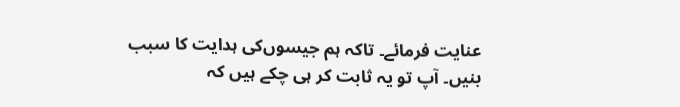عنایت فرمائے۔ تاکہ ہم جیسوں‌کی ہدایت کا سبب بنیں۔ آپ تو یہ ثابت کر ہی چکے ہیں کہ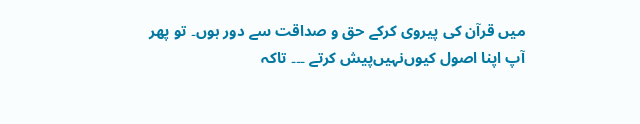میں قرآن کی پیروی کرکے حق و صداقت سے دور ہوں۔ تو پھر آپ اپنا اصول کیوں‌نہیں‌پیش کرتے ۔۔۔ تاکہ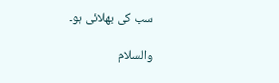سب کی بھلائی ہو۔

والسلام